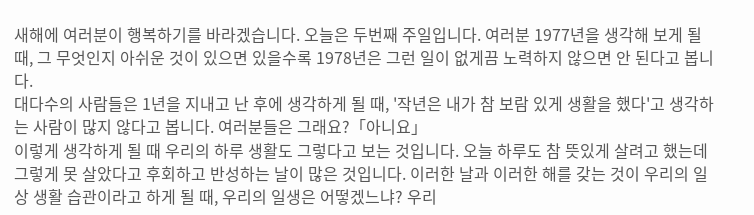새해에 여러분이 행복하기를 바라겠습니다. 오늘은 두번째 주일입니다. 여러분 1977년을 생각해 보게 될 때, 그 무엇인지 아쉬운 것이 있으면 있을수록 1978년은 그런 일이 없게끔 노력하지 않으면 안 된다고 봅니다.
대다수의 사람들은 1년을 지내고 난 후에 생각하게 될 때, '작년은 내가 참 보람 있게 생활을 했다'고 생각하는 사람이 많지 않다고 봅니다. 여러분들은 그래요?「아니요」
이렇게 생각하게 될 때 우리의 하루 생활도 그렇다고 보는 것입니다. 오늘 하루도 참 뜻있게 살려고 했는데 그렇게 못 살았다고 후회하고 반성하는 날이 많은 것입니다. 이러한 날과 이러한 해를 갖는 것이 우리의 일상 생활 습관이라고 하게 될 때, 우리의 일생은 어떻겠느냐? 우리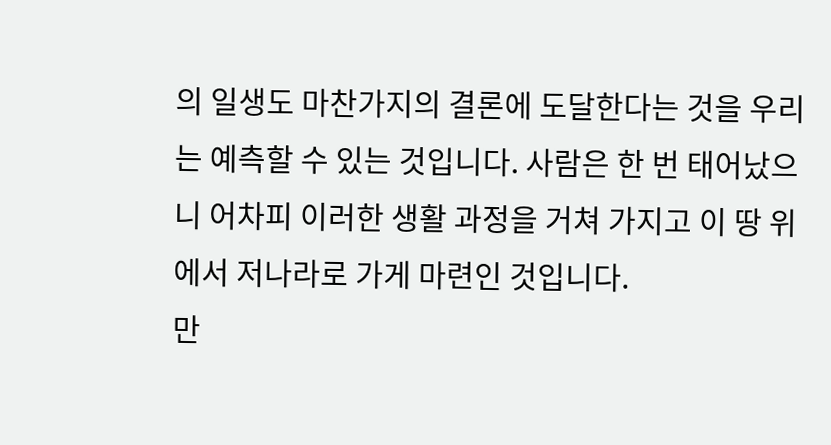의 일생도 마찬가지의 결론에 도달한다는 것을 우리는 예측할 수 있는 것입니다. 사람은 한 번 태어났으니 어차피 이러한 생활 과정을 거쳐 가지고 이 땅 위에서 저나라로 가게 마련인 것입니다.
만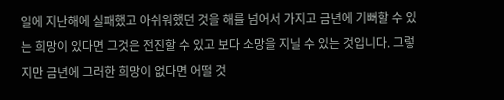일에 지난해에 실패했고 아쉬워했던 것을 해를 넘어서 가지고 금년에 기뻐할 수 있는 희망이 있다면 그것은 전진할 수 있고 보다 소망을 지닐 수 있는 것입니다. 그렇지만 금년에 그러한 희망이 없다면 어떨 것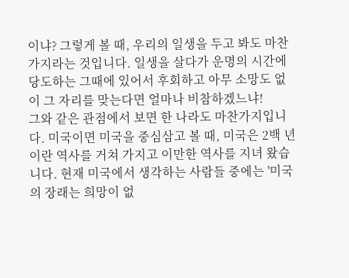이냐? 그렇게 볼 때, 우리의 일생을 두고 봐도 마찬가지라는 것입니다. 일생을 살다가 운명의 시간에 당도하는 그때에 있어서 후회하고 아무 소망도 없이 그 자리를 맞는다면 얼마나 비참하겠느냐!
그와 같은 관점에서 보면 한 나라도 마찬가지입니다. 미국이면 미국을 중심삼고 볼 때, 미국은 2백 년이란 역사를 거쳐 가지고 이만한 역사를 지녀 왔습니다. 현재 미국에서 생각하는 사람들 중에는 '미국의 장래는 희망이 없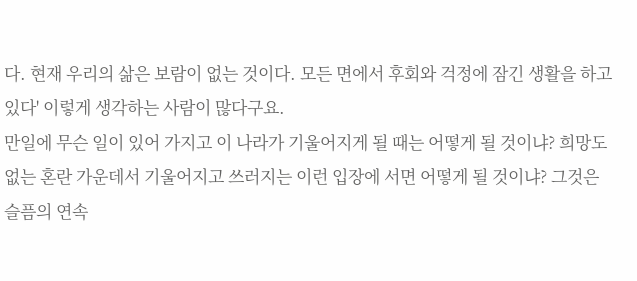다. 현재 우리의 삶은 보람이 없는 것이다. 모든 면에서 후회와 걱정에 잠긴 생활을 하고 있다' 이렇게 생각하는 사람이 많다구요.
만일에 무슨 일이 있어 가지고 이 나라가 기울어지게 될 때는 어떻게 될 것이냐? 희망도 없는 혼란 가운데서 기울어지고 쓰러지는 이런 입장에 서면 어떻게 될 것이냐? 그것은 슬픔의 연속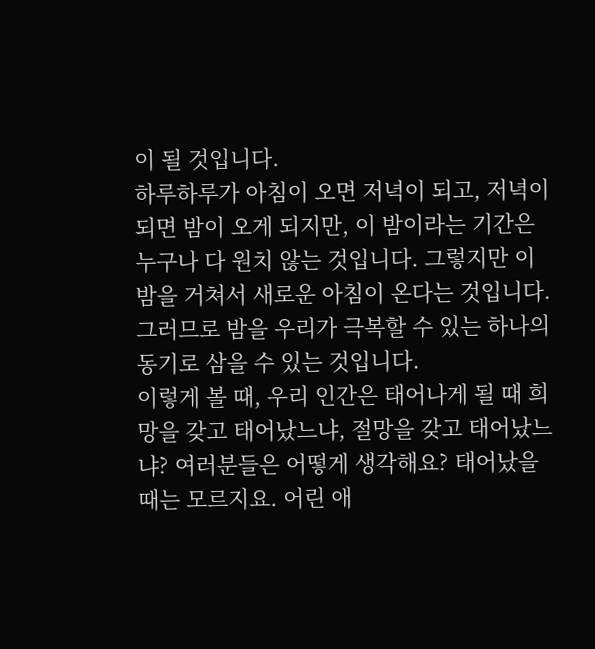이 될 것입니다.
하루하루가 아침이 오면 저녁이 되고, 저녁이 되면 밤이 오게 되지만, 이 밤이라는 기간은 누구나 다 원치 않는 것입니다. 그렇지만 이 밤을 거쳐서 새로운 아침이 온다는 것입니다. 그러므로 밤을 우리가 극복할 수 있는 하나의 동기로 삼을 수 있는 것입니다.
이렇게 볼 때, 우리 인간은 태어나게 될 때 희망을 갖고 태어났느냐, 절망을 갖고 태어났느냐? 여러분들은 어떻게 생각해요? 태어났을 때는 모르지요. 어린 애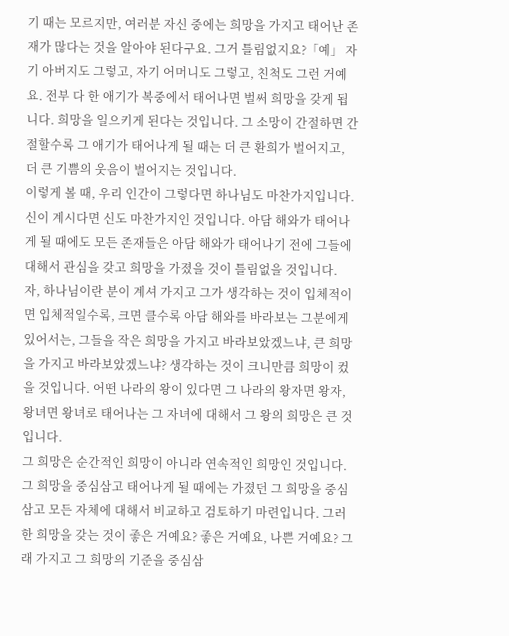기 때는 모르지만, 여러분 자신 중에는 희망을 가지고 태어난 존재가 많다는 것을 알아야 된다구요. 그거 틀림없지요?「예」 자기 아버지도 그렇고, 자기 어머니도 그렇고, 친척도 그런 거예요. 전부 다 한 애기가 복중에서 태어나면 벌써 희망을 갖게 됩니다. 희망을 일으키게 된다는 것입니다. 그 소망이 간절하면 간절할수록 그 애기가 태어나게 될 때는 더 큰 환희가 벌어지고, 더 큰 기쁨의 웃음이 벌어지는 것입니다.
이렇게 볼 때, 우리 인간이 그렇다면 하나님도 마찬가지입니다. 신이 계시다면 신도 마찬가지인 것입니다. 아담 해와가 태어나게 될 때에도 모든 존재들은 아담 해와가 태어나기 전에 그들에 대해서 관심을 갖고 희망을 가졌을 것이 틀림없을 것입니다.
자, 하나님이란 분이 계셔 가지고 그가 생각하는 것이 입체적이면 입체적일수록, 크면 클수록 아담 해와를 바라보는 그분에게 있어서는, 그들을 작은 희망을 가지고 바라보았겠느냐, 큰 희망을 가지고 바라보았겠느냐? 생각하는 것이 크니만큼 희망이 컸을 것입니다. 어떤 나라의 왕이 있다면 그 나라의 왕자면 왕자, 왕녀면 왕녀로 태어나는 그 자녀에 대해서 그 왕의 희망은 큰 것입니다.
그 희망은 순간적인 희망이 아니라 연속적인 희망인 것입니다. 그 희망을 중심삼고 태어나게 될 때에는 가졌던 그 희망을 중심삼고 모든 자체에 대해서 비교하고 검토하기 마련입니다. 그러한 희망을 갖는 것이 좋은 거예요? 좋은 거예요, 나쁜 거예요? 그래 가지고 그 희망의 기준을 중심삼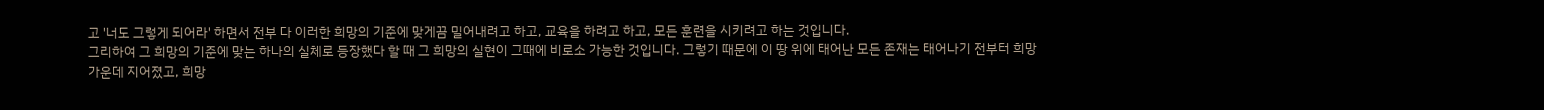고 '너도 그렇게 되어라' 하면서 전부 다 이러한 희망의 기준에 맞게끔 밀어내려고 하고, 교육을 하려고 하고, 모든 훈련을 시키려고 하는 것입니다.
그리하여 그 희망의 기준에 맞는 하나의 실체로 등장했다 할 때 그 희망의 실현이 그때에 비로소 가능한 것입니다. 그렇기 때문에 이 땅 위에 태어난 모든 존재는 태어나기 전부터 희망 가운데 지어졌고, 희망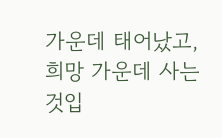가운데 태어났고, 희망 가운데 사는 것입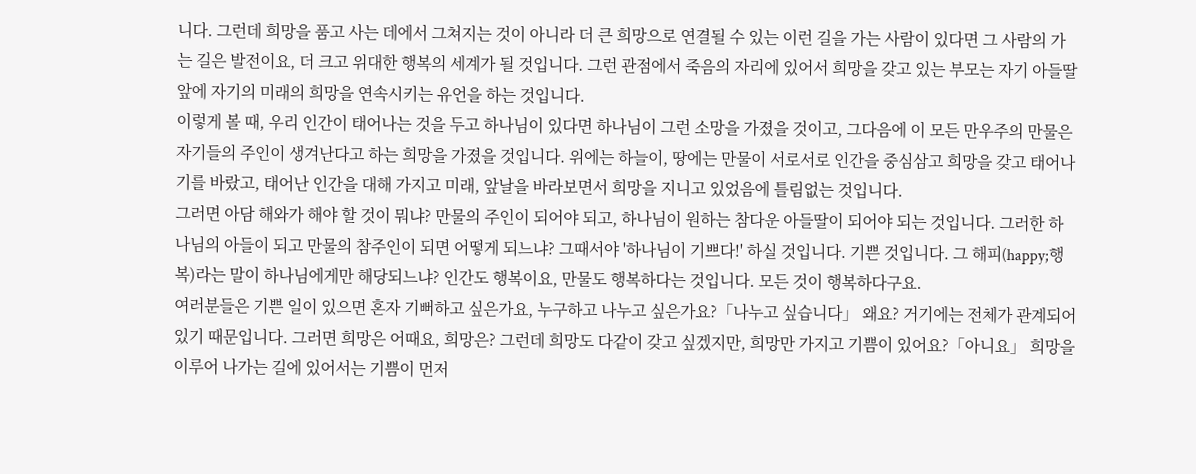니다. 그런데 희망을 품고 사는 데에서 그쳐지는 것이 아니라 더 큰 희망으로 연결될 수 있는 이런 길을 가는 사람이 있다면 그 사람의 가는 길은 발전이요, 더 크고 위대한 행복의 세계가 될 것입니다. 그런 관점에서 죽음의 자리에 있어서 희망을 갖고 있는 부모는 자기 아들딸 앞에 자기의 미래의 희망을 연속시키는 유언을 하는 것입니다.
이렇게 볼 때, 우리 인간이 태어나는 것을 두고 하나님이 있다면 하나님이 그런 소망을 가졌을 것이고, 그다음에 이 모든 만우주의 만물은 자기들의 주인이 생겨난다고 하는 희망을 가졌을 것입니다. 위에는 하늘이, 땅에는 만물이 서로서로 인간을 중심삼고 희망을 갖고 태어나기를 바랐고, 태어난 인간을 대해 가지고 미래, 앞날을 바라보면서 희망을 지니고 있었음에 틀림없는 것입니다.
그러면 아담 해와가 해야 할 것이 뭐냐? 만물의 주인이 되어야 되고, 하나님이 원하는 참다운 아들딸이 되어야 되는 것입니다. 그러한 하나님의 아들이 되고 만물의 참주인이 되면 어떻게 되느냐? 그때서야 '하나님이 기쁘다!' 하실 것입니다. 기쁜 것입니다. 그 해피(happy;행복)라는 말이 하나님에게만 해당되느냐? 인간도 행복이요, 만물도 행복하다는 것입니다. 모든 것이 행복하다구요.
여러분들은 기쁜 일이 있으면 혼자 기뻐하고 싶은가요, 누구하고 나누고 싶은가요?「나누고 싶습니다」 왜요? 거기에는 전체가 관계되어 있기 때문입니다. 그러면 희망은 어때요, 희망은? 그런데 희망도 다같이 갖고 싶겠지만, 희망만 가지고 기쁨이 있어요?「아니요」 희망을 이루어 나가는 길에 있어서는 기쁨이 먼저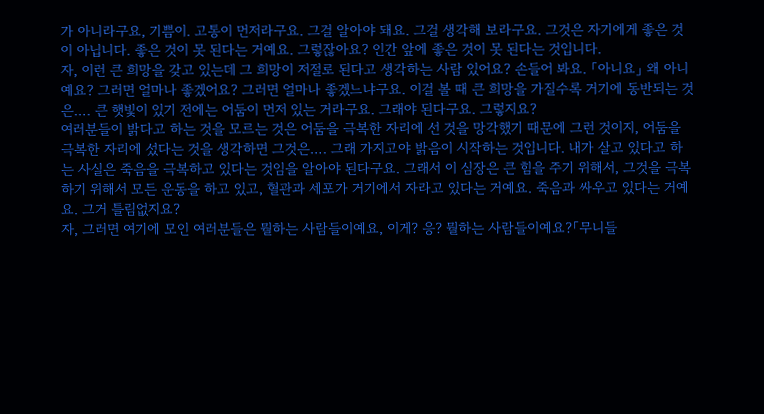가 아니라구요, 기쁨이. 고통이 먼저라구요. 그걸 알아야 돼요. 그걸 생각해 보라구요. 그것은 자기에게 좋은 것이 아닙니다. 좋은 것이 못 된다는 거예요. 그렇잖아요? 인간 앞에 좋은 것이 못 된다는 것입니다.
자, 이런 큰 희망을 갖고 있는데 그 희망이 저절로 된다고 생각하는 사람 있어요? 손들어 봐요. 「아니요」 왜 아니예요? 그러면 얼마나 좋겠어요? 그러면 얼마나 좋겠느냐구요. 이걸 볼 때 큰 희망을 가질수록 거기에 동반되는 것은…. 큰 햇빛이 있기 전에는 어둠이 먼저 있는 거라구요. 그래야 된다구요. 그렇지요?
여러분들이 밝다고 하는 것을 모르는 것은 어둠을 극복한 자리에 선 것을 망각했기 때문에 그런 것이지, 어둠을 극복한 자리에 섰다는 것을 생각하면 그것은…. 그래 가지고야 밝음이 시작하는 것입니다. 내가 살고 있다고 하는 사실은 죽음을 극복하고 있다는 것임을 알아야 된다구요. 그래서 이 심장은 큰 힘을 주기 위해서, 그것을 극복하기 위해서 모든 운동을 하고 있고, 혈관과 세포가 거기에서 자라고 있다는 거예요. 죽음과 싸우고 있다는 거예요. 그거 틀림없지요?
자, 그러면 여기에 모인 여러분들은 뭘하는 사람들이예요, 이게? 응? 뭘하는 사람들이예요?「무니들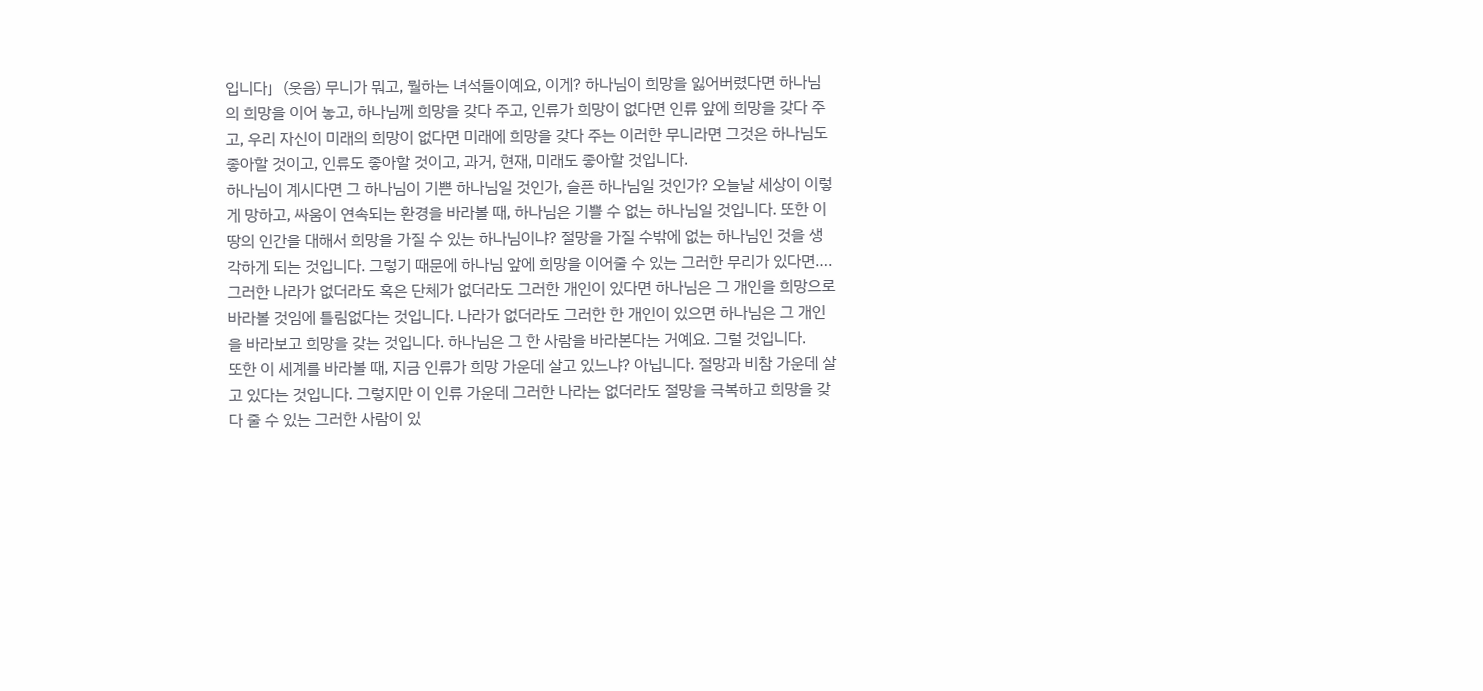입니다」(웃음) 무니가 뭐고, 뭘하는 녀석들이예요, 이게? 하나님이 희망을 잃어버렸다면 하나님의 희망을 이어 놓고, 하나님께 희망을 갖다 주고, 인류가 희망이 없다면 인류 앞에 희망을 갖다 주고, 우리 자신이 미래의 희망이 없다면 미래에 희망을 갖다 주는 이러한 무니라면 그것은 하나님도 좋아할 것이고, 인류도 좋아할 것이고, 과거, 현재, 미래도 좋아할 것입니다.
하나님이 계시다면 그 하나님이 기쁜 하나님일 것인가, 슬픈 하나님일 것인가? 오늘날 세상이 이렇게 망하고, 싸움이 연속되는 환경을 바라볼 때, 하나님은 기쁠 수 없는 하나님일 것입니다. 또한 이 땅의 인간을 대해서 희망을 가질 수 있는 하나님이냐? 절망을 가질 수밖에 없는 하나님인 것을 생각하게 되는 것입니다. 그렇기 때문에 하나님 앞에 희망을 이어줄 수 있는 그러한 무리가 있다면…. 그러한 나라가 없더라도 혹은 단체가 없더라도 그러한 개인이 있다면 하나님은 그 개인을 희망으로 바라볼 것임에 틀림없다는 것입니다. 나라가 없더라도 그러한 한 개인이 있으면 하나님은 그 개인을 바라보고 희망을 갖는 것입니다. 하나님은 그 한 사람을 바라본다는 거예요. 그럴 것입니다.
또한 이 세계를 바라볼 때, 지금 인류가 희망 가운데 살고 있느냐? 아닙니다. 절망과 비참 가운데 살고 있다는 것입니다. 그렇지만 이 인류 가운데 그러한 나라는 없더라도 절망을 극복하고 희망을 갖다 줄 수 있는 그러한 사람이 있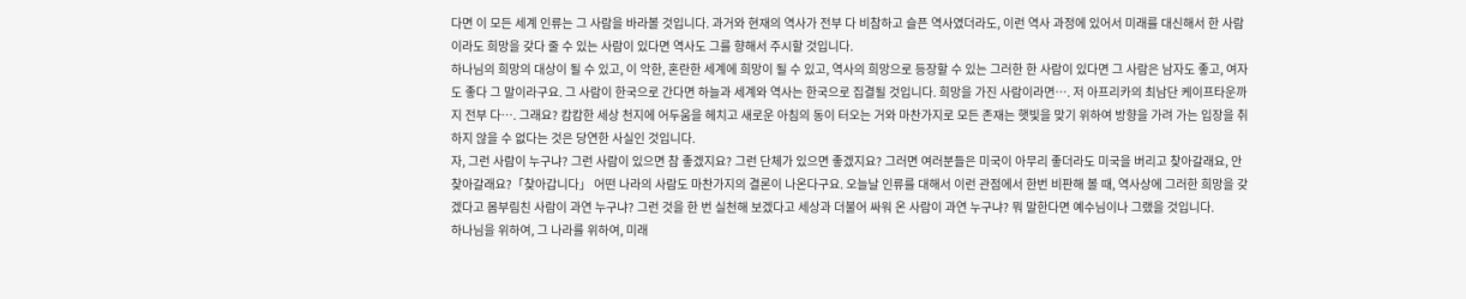다면 이 모든 세계 인류는 그 사람을 바라볼 것입니다. 과거와 현재의 역사가 전부 다 비참하고 슬픈 역사였더라도, 이런 역사 과정에 있어서 미래를 대신해서 한 사람이라도 희망을 갖다 줄 수 있는 사람이 있다면 역사도 그를 향해서 주시할 것입니다.
하나님의 희망의 대상이 될 수 있고, 이 악한, 혼란한 세계에 희망이 될 수 있고, 역사의 희망으로 등장할 수 있는 그러한 한 사람이 있다면 그 사람은 남자도 좋고, 여자도 좋다 그 말이라구요. 그 사람이 한국으로 간다면 하늘과 세계와 역사는 한국으로 집결될 것입니다. 희망을 가진 사람이라면…. 저 아프리카의 최남단 케이프타운까지 전부 다…. 그래요? 캄캄한 세상 천지에 어두움을 헤치고 새로운 아침의 동이 터오는 거와 마찬가지로 모든 존재는 햇빛을 맞기 위하여 방향을 가려 가는 입장을 취하지 않을 수 없다는 것은 당연한 사실인 것입니다.
자, 그런 사람이 누구냐? 그런 사람이 있으면 참 좋겠지요? 그런 단체가 있으면 좋겠지요? 그러면 여러분들은 미국이 아무리 좋더라도 미국을 버리고 찾아갈래요, 안 찾아갈래요?「찾아갑니다」 어떤 나라의 사람도 마찬가지의 결론이 나온다구요. 오늘날 인류를 대해서 이런 관점에서 한번 비판해 볼 때, 역사상에 그러한 희망을 갖겠다고 몸부림친 사람이 과연 누구냐? 그런 것을 한 번 실천해 보겠다고 세상과 더불어 싸워 온 사람이 과연 누구냐? 뭐 말한다면 예수님이나 그랬을 것입니다.
하나님을 위하여, 그 나라를 위하여, 미래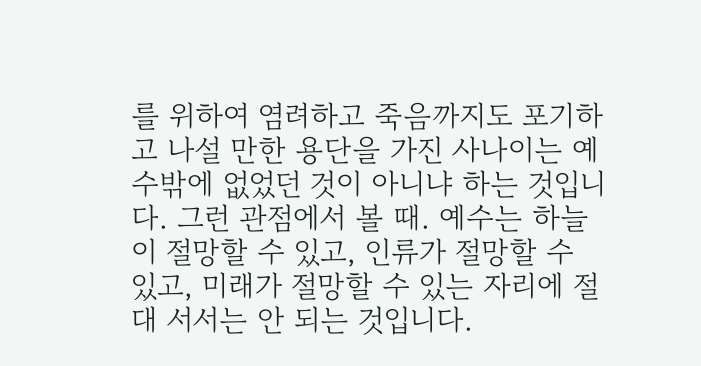를 위하여 염려하고 죽음까지도 포기하고 나설 만한 용단을 가진 사나이는 예수밖에 없었던 것이 아니냐 하는 것입니다. 그런 관점에서 볼 때. 예수는 하늘이 절망할 수 있고, 인류가 절망할 수 있고, 미래가 절망할 수 있는 자리에 절대 서서는 안 되는 것입니다.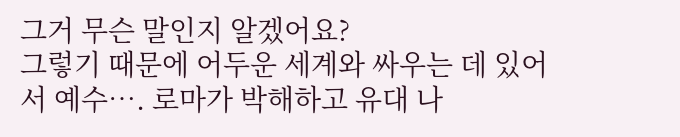그거 무슨 말인지 알겠어요?
그렇기 때문에 어두운 세계와 싸우는 데 있어서 예수…. 로마가 박해하고 유대 나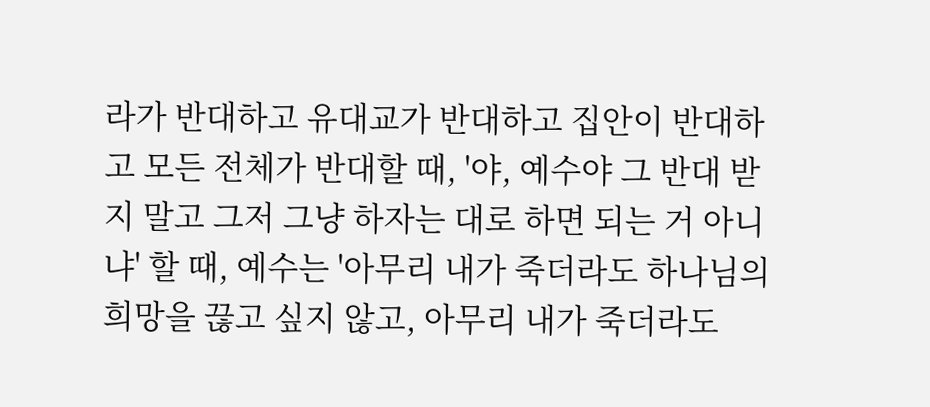라가 반대하고 유대교가 반대하고 집안이 반대하고 모든 전체가 반대할 때, '야, 예수야 그 반대 받지 말고 그저 그냥 하자는 대로 하면 되는 거 아니냐' 할 때, 예수는 '아무리 내가 죽더라도 하나님의 희망을 끊고 싶지 않고, 아무리 내가 죽더라도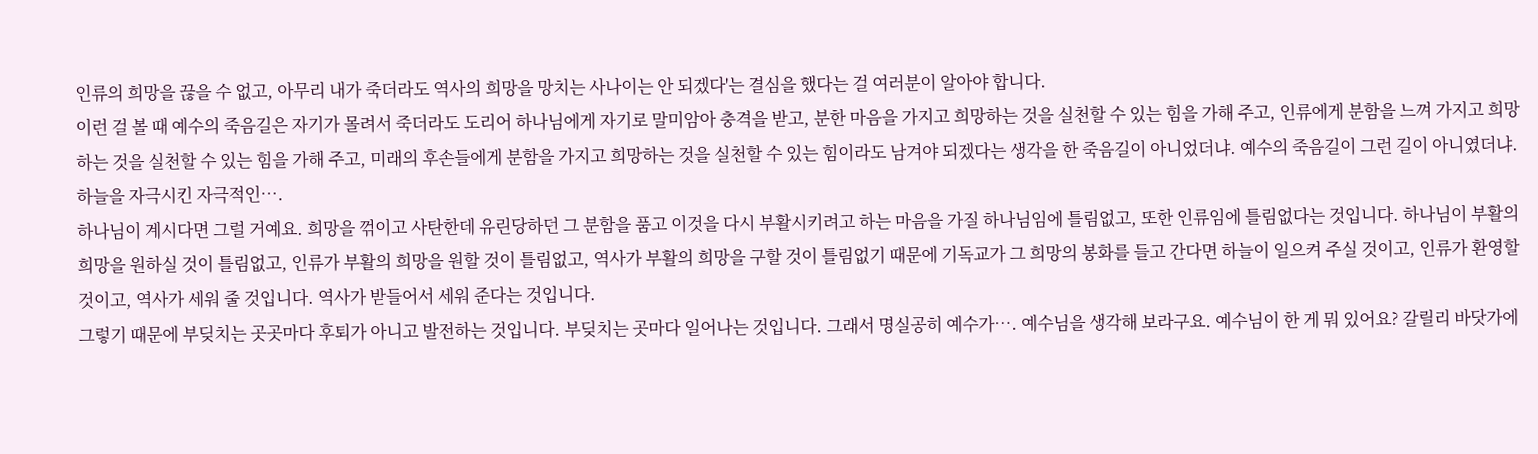인류의 희망을 끊을 수 없고, 아무리 내가 죽더라도 역사의 희망을 망치는 사나이는 안 되겠다'는 결심을 했다는 걸 여러분이 알아야 합니다.
이런 걸 볼 때 예수의 죽음길은 자기가 몰려서 죽더라도 도리어 하나님에게 자기로 말미암아 충격을 받고, 분한 마음을 가지고 희망하는 것을 실천할 수 있는 힘을 가해 주고, 인류에게 분함을 느껴 가지고 희망하는 것을 실천할 수 있는 힘을 가해 주고, 미래의 후손들에게 분함을 가지고 희망하는 것을 실천할 수 있는 힘이라도 남겨야 되겠다는 생각을 한 죽음길이 아니었더냐. 예수의 죽음길이 그런 길이 아니였더냐. 하늘을 자극시킨 자극적인….
하나님이 계시다면 그럴 거예요. 희망을 꺾이고 사탄한데 유린당하던 그 분함을 품고 이것을 다시 부활시키려고 하는 마음을 가질 하나님임에 틀림없고, 또한 인류임에 틀림없다는 것입니다. 하나님이 부활의 희망을 원하실 것이 틀림없고, 인류가 부활의 희망을 원할 것이 틀림없고, 역사가 부활의 희망을 구할 것이 틀림없기 때문에 기독교가 그 희망의 봉화를 들고 간다면 하늘이 일으켜 주실 것이고, 인류가 환영할 것이고, 역사가 세워 줄 것입니다. 역사가 받들어서 세워 준다는 것입니다.
그렇기 때문에 부딪치는 곳곳마다 후퇴가 아니고 발전하는 것입니다. 부딪치는 곳마다 일어나는 것입니다. 그래서 명실공히 예수가…. 예수님을 생각해 보라구요. 예수님이 한 게 뭐 있어요? 갈릴리 바닷가에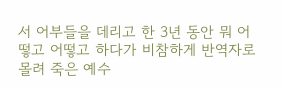서 어부들을 데리고 한 3년 동안 뭐 어떻고 어떻고 하다가 비참하게 반역자로 몰려 죽은 예수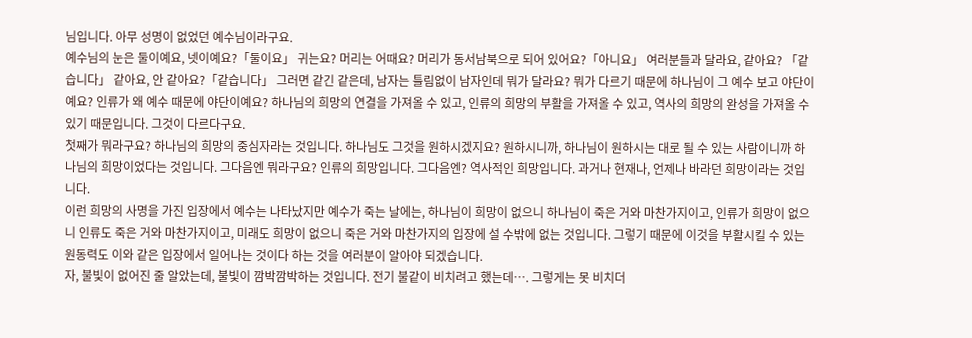님입니다. 아무 성명이 없었던 예수님이라구요.
예수님의 눈은 둘이예요, 넷이예요?「둘이요」 귀는요? 머리는 어때요? 머리가 동서남북으로 되어 있어요?「아니요」 여러분들과 달라요, 같아요? 「같습니다」 같아요, 안 같아요?「같습니다」 그러면 같긴 같은데, 남자는 틀림없이 남자인데 뭐가 달라요? 뭐가 다르기 때문에 하나님이 그 예수 보고 야단이예요? 인류가 왜 예수 때문에 야단이예요? 하나님의 희망의 연결을 가져올 수 있고, 인류의 희망의 부활을 가져올 수 있고, 역사의 희망의 완성을 가져올 수 있기 때문입니다. 그것이 다르다구요.
첫째가 뭐라구요? 하나님의 희망의 중심자라는 것입니다. 하나님도 그것을 원하시겠지요? 원하시니까, 하나님이 원하시는 대로 될 수 있는 사람이니까 하나님의 희망이었다는 것입니다. 그다음엔 뭐라구요? 인류의 희망입니다. 그다음엔? 역사적인 희망입니다. 과거나 현재나, 언제나 바라던 희망이라는 것입니다.
이런 희망의 사명을 가진 입장에서 예수는 나타났지만 예수가 죽는 날에는, 하나님이 희망이 없으니 하나님이 죽은 거와 마찬가지이고, 인류가 희망이 없으니 인류도 죽은 거와 마찬가지이고, 미래도 희망이 없으니 죽은 거와 마찬가지의 입장에 설 수밖에 없는 것입니다. 그렇기 때문에 이것을 부활시킬 수 있는 원동력도 이와 같은 입장에서 일어나는 것이다 하는 것을 여러분이 알아야 되겠습니다.
자, 불빛이 없어진 줄 알았는데, 불빛이 깜박깜박하는 것입니다. 전기 불같이 비치려고 했는데…. 그렇게는 못 비치더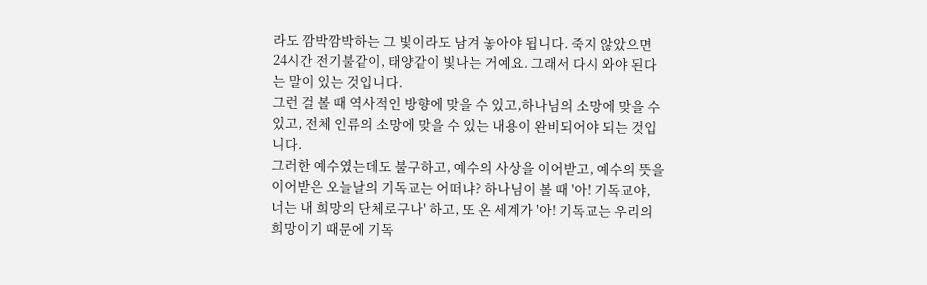라도 깜박깜박하는 그 빛이라도 남겨 놓아야 됩니다. 죽지 않았으면 24시간 전기불같이, 태양같이 빛나는 거예요. 그래서 다시 와야 된다는 말이 있는 것입니다.
그런 걸 볼 때 역사적인 방향에 맞을 수 있고,하나님의 소망에 맞을 수 있고, 전체 인류의 소망에 맞을 수 있는 내용이 완비되어야 되는 것입니다.
그러한 예수였는데도 불구하고, 예수의 사상을 이어받고, 예수의 뜻을 이어받은 오늘날의 기독교는 어떠냐? 하나님이 볼 때 '아! 기독교야, 너는 내 희망의 단체로구나' 하고, 또 온 세계가 '아! 기독교는 우리의 희망이기 때문에 기독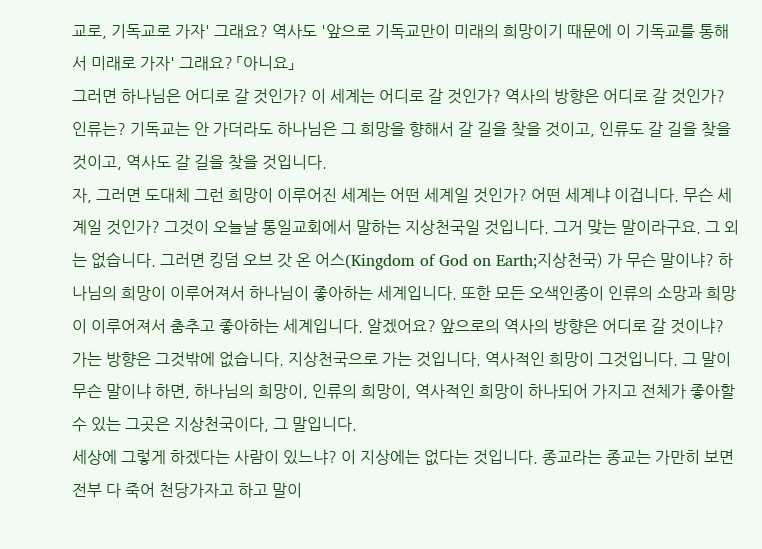교로, 기독교로 가자' 그래요? 역사도 '앞으로 기독교만이 미래의 희망이기 때문에 이 기독교를 통해서 미래로 가자' 그래요? 「아니요」
그러면 하나님은 어디로 갈 것인가? 이 세계는 어디로 갈 것인가? 역사의 방향은 어디로 갈 것인가? 인류는? 기독교는 안 가더라도 하나님은 그 희망을 향해서 갈 길을 찾을 것이고, 인류도 갈 길을 찾을 것이고, 역사도 갈 길을 찾을 것입니다.
자, 그러면 도대체 그런 희망이 이루어진 세계는 어떤 세계일 것인가? 어떤 세계냐 이겁니다. 무슨 세계일 것인가? 그것이 오늘날 통일교회에서 말하는 지상천국일 것입니다. 그거 맞는 말이라구요. 그 외는 없습니다. 그러면 킹덤 오브 갓 온 어스(Kingdom of God on Earth;지상천국) 가 무슨 말이냐? 하나님의 희망이 이루어져서 하나님이 좋아하는 세계입니다. 또한 모든 오색인종이 인류의 소망과 희망이 이루어져서 춤추고 좋아하는 세계입니다. 알겠어요? 앞으로의 역사의 방향은 어디로 갈 것이냐? 가는 방향은 그것밖에 없습니다. 지상천국으로 가는 것입니다. 역사적인 희망이 그것입니다. 그 말이 무슨 말이냐 하면, 하나님의 희망이, 인류의 희망이, 역사적인 희망이 하나되어 가지고 전체가 좋아할 수 있는 그곳은 지상천국이다, 그 말입니다.
세상에 그렇게 하겠다는 사람이 있느냐? 이 지상에는 없다는 것입니다. 종교라는 종교는 가만히 보면 전부 다 죽어 천당가자고 하고 말이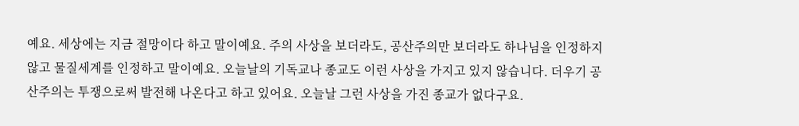예요. 세상에는 지금 절망이다 하고 말이예요. 주의 사상을 보더라도, 공산주의만 보더라도 하나님을 인정하지 않고 물질세계를 인정하고 말이예요. 오늘날의 기독교나 종교도 이런 사상을 가지고 있지 않습니다. 더우기 공산주의는 투쟁으로써 발전해 나온다고 하고 있어요. 오늘날 그런 사상을 가진 종교가 없다구요.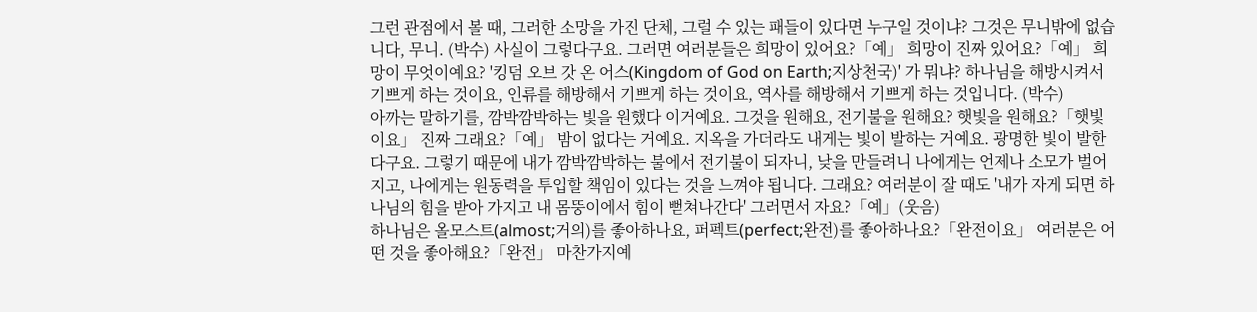그런 관점에서 볼 때, 그러한 소망을 가진 단체, 그럴 수 있는 패들이 있다면 누구일 것이냐? 그것은 무니밖에 없습니다, 무니. (박수) 사실이 그렇다구요. 그러면 여러분들은 희망이 있어요?「예」 희망이 진짜 있어요?「예」 희망이 무엇이예요? '킹덤 오브 갓 온 어스(Kingdom of God on Earth;지상천국)' 가 뭐냐? 하나님을 해방시켜서 기쁘게 하는 것이요, 인류를 해방해서 기쁘게 하는 것이요, 역사를 해방해서 기쁘게 하는 것입니다. (박수)
아까는 말하기를, 깜박깜박하는 빛을 원했다 이거예요. 그것을 원해요, 전기불을 원해요? 햇빛을 원해요?「햇빛이요」 진짜 그래요?「예」 밤이 없다는 거예요. 지옥을 가더라도 내게는 빛이 발하는 거예요. 광명한 빛이 발한다구요. 그렇기 때문에 내가 깜박깜박하는 불에서 전기불이 되자니, 낮을 만들려니 나에게는 언제나 소모가 벌어지고, 나에게는 원동력을 투입할 책임이 있다는 것을 느껴야 됩니다. 그래요? 여러분이 잘 때도 '내가 자게 되면 하나님의 힘을 받아 가지고 내 몸뚱이에서 힘이 뻗쳐나간다' 그러면서 자요?「예」(웃음)
하나님은 올모스트(almost;거의)를 좋아하나요, 퍼펙트(perfect;완전)를 좋아하나요?「완전이요」 여러분은 어떤 것을 좋아해요?「완전」 마찬가지예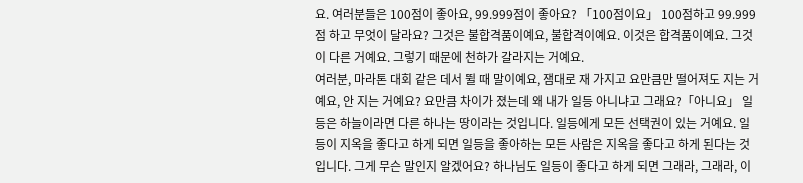요. 여러분들은 100점이 좋아요, 99.999점이 좋아요? 「100점이요」 100점하고 99.999점 하고 무엇이 달라요? 그것은 불합격품이예요, 불합격이예요. 이것은 합격품이예요. 그것이 다른 거예요. 그렇기 때문에 천하가 갈라지는 거예요.
여러분, 마라톤 대회 같은 데서 뛸 때 말이예요, 잼대로 재 가지고 요만큼만 떨어져도 지는 거예요, 안 지는 거예요? 요만큼 차이가 졌는데 왜 내가 일등 아니냐고 그래요?「아니요」 일등은 하늘이라면 다른 하나는 땅이라는 것입니다. 일등에게 모든 선택권이 있는 거예요. 일등이 지옥을 좋다고 하게 되면 일등을 좋아하는 모든 사람은 지옥을 좋다고 하게 된다는 것입니다. 그게 무슨 말인지 알겠어요? 하나님도 일등이 좋다고 하게 되면 그래라, 그래라, 이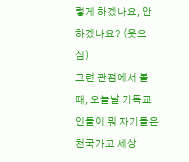렇게 하겠나요, 안 하겠나요? (웃으심)
그런 관점에서 볼 때, 오늘날 기독교인들이 뭐 자기들은 천국가고 세상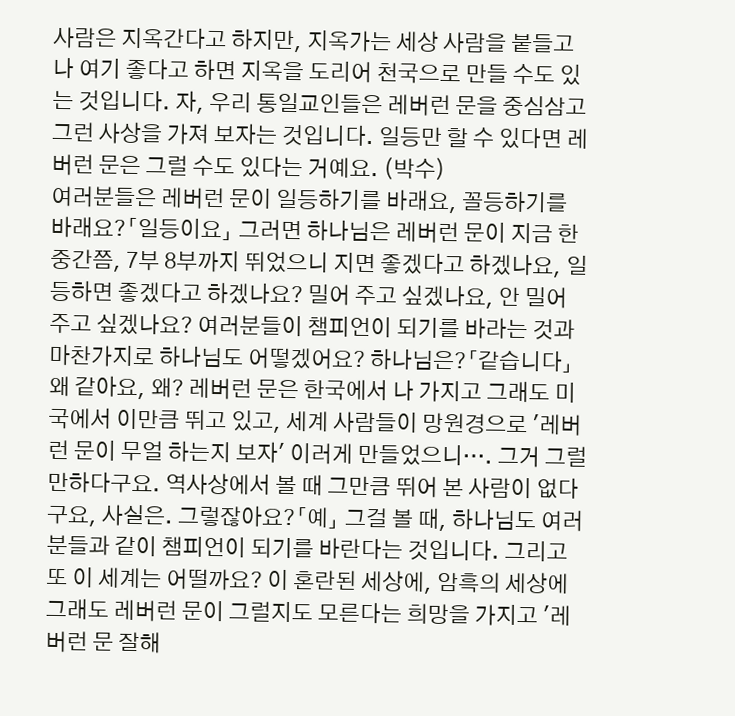사람은 지옥간다고 하지만, 지옥가는 세상 사람을 붙들고 나 여기 좋다고 하면 지옥을 도리어 천국으로 만들 수도 있는 것입니다. 자, 우리 통일교인들은 레버런 문을 중심삼고 그런 사상을 가져 보자는 것입니다. 일등만 할 수 있다면 레버런 문은 그럴 수도 있다는 거예요. (박수)
여러분들은 레버런 문이 일등하기를 바래요, 꼴등하기를 바래요?「일등이요」 그러면 하나님은 레버런 문이 지금 한 중간쯤, 7부 8부까지 뛰었으니 지면 좋겠다고 하겠나요, 일등하면 좋겠다고 하겠나요? 밀어 주고 싶겠나요, 안 밀어 주고 싶겠나요? 여러분들이 챔피언이 되기를 바라는 것과 마찬가지로 하나님도 어떻겠어요? 하나님은?「같습니다」
왜 같아요, 왜? 레버런 문은 한국에서 나 가지고 그래도 미국에서 이만큼 뛰고 있고, 세계 사람들이 망원경으로 '레버런 문이 무얼 하는지 보자' 이러게 만들었으니…. 그거 그럴 만하다구요. 역사상에서 볼 때 그만큼 뛰어 본 사람이 없다구요, 사실은. 그렇잖아요?「예」 그걸 볼 때, 하나님도 여러분들과 같이 챔피언이 되기를 바란다는 것입니다. 그리고 또 이 세계는 어떨까요? 이 혼란된 세상에, 암흑의 세상에 그래도 레버런 문이 그럴지도 모른다는 희망을 가지고 '레버런 문 잘해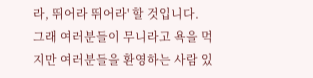라, 뛰어라 뛰어라' 할 것입니다.
그래 여러분들이 무니라고 욕을 먹지만 여러분들을 환영하는 사람 있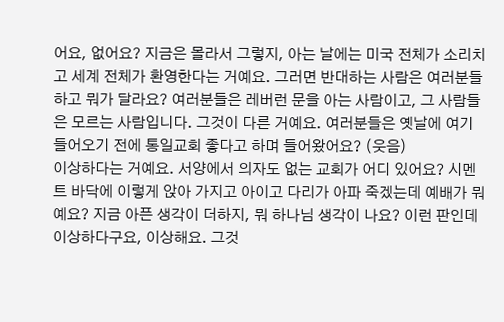어요, 없어요? 지금은 몰라서 그렇지, 아는 날에는 미국 전체가 소리치고 세계 전체가 환영한다는 거예요. 그러면 반대하는 사람은 여러분들하고 뭐가 달라요? 여러분들은 레버런 문을 아는 사람이고, 그 사람들은 모르는 사람입니다. 그것이 다른 거예요. 여러분들은 옛날에 여기 들어오기 전에 통일교회 좋다고 하며 들어왔어요? (웃음)
이상하다는 거예요. 서양에서 의자도 없는 교회가 어디 있어요? 시멘트 바닥에 이렇게 앉아 가지고 아이고 다리가 아파 죽겠는데 예배가 뭐예요? 지금 아픈 생각이 더하지, 뭐 하나님 생각이 나요? 이런 판인데 이상하다구요, 이상해요. 그것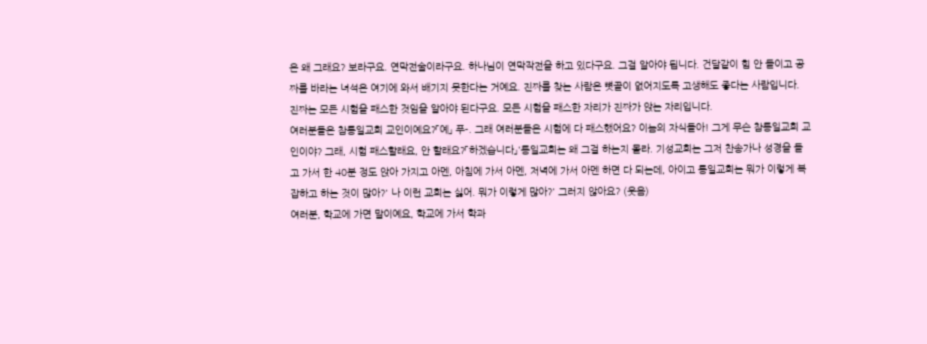은 왜 그래요? 보라구요. 연막전술이라구요. 하나님이 연막작전을 하고 있다구요. 그걸 알아야 됩니다. 건달같이 힘 안 들이고 공짜를 바라는 녀석은 여기에 와서 배기지 못한다는 거예요. 진짜를 찾는 사람은 뼛골이 없어지도록 고생해도 좋다는 사람입니다. 진짜는 모든 시험을 패스한 것임을 알아야 된다구요. 모든 시험을 패스한 자리가 진짜가 앉는 자리입니다.
여러분들은 참통일교회 교인이예요?「예」 푸-. 그래 여러분들은 시험에 다 패스했어요? 이놈의 자식들아! 그게 무슨 참통일교회 교인이야? 그래, 시험 패스할래요, 안 할래요?「하겠습니다」'통일교회는 왜 그걸 하는지 몰라. 기성교회는 그저 찬송가나 성경을 들고 가서 한 40분 정도 앉아 가지고 아멘, 아침에 가서 아멘, 저녁에 가서 아멘 하면 다 되는데, 아이고 통일교회는 뭐가 이렇게 복잡하고 하는 것이 많아?' 나 이런 교회는 싫어. 뭐가 이렇게 많아?' 그러지 않아요? (웃음)
여러분, 학교에 가면 말이예요, 학교에 가서 학과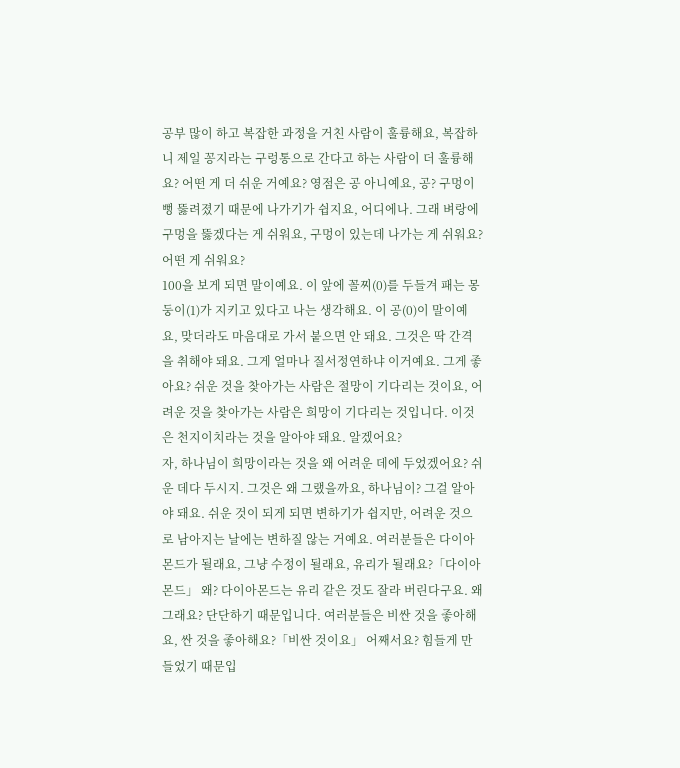공부 많이 하고 복잡한 과정을 거친 사람이 훌륭해요, 복잡하니 제일 꽁지라는 구렁통으로 간다고 하는 사람이 더 훌륭해요? 어떤 게 더 쉬운 거예요? 영점은 공 아니예요, 공? 구멍이 뻥 뚫려졌기 때문에 나가기가 쉽지요, 어디에나. 그래 벼랑에 구멍을 뚫겠다는 게 쉬워요, 구멍이 있는데 나가는 게 쉬워요? 어떤 게 쉬워요?
100을 보게 되면 말이예요. 이 앞에 꼴찌(0)를 두들겨 패는 몽둥이(1)가 지키고 있다고 나는 생각해요. 이 공(0)이 말이예요, 맞더라도 마음대로 가서 붙으면 안 돼요. 그것은 딱 간격을 취해야 돼요. 그게 얼마나 질서정연하냐 이거예요. 그게 좋아요? 쉬운 것을 찾아가는 사람은 절망이 기다리는 것이요, 어려운 것을 찾아가는 사람은 희망이 기다리는 것입니다. 이것은 천지이치라는 것을 알아야 돼요. 알겠어요?
자, 하나님이 희망이라는 것을 왜 어려운 데에 두었겠어요? 쉬운 데다 두시지. 그것은 왜 그랬을까요, 하나님이? 그걸 알아야 돼요. 쉬운 것이 되게 되면 변하기가 쉽지만, 어려운 것으로 남아지는 날에는 변하질 않는 거예요. 여러분들은 다이아몬드가 될래요, 그냥 수정이 될래요, 유리가 될래요?「다이아몬드」 왜? 다이아몬드는 유리 같은 것도 잘라 버린다구요. 왜 그래요? 단단하기 때문입니다. 여러분들은 비싼 것을 좋아해요, 싼 것을 좋아해요?「비싼 것이요」 어째서요? 힘들게 만들었기 때문입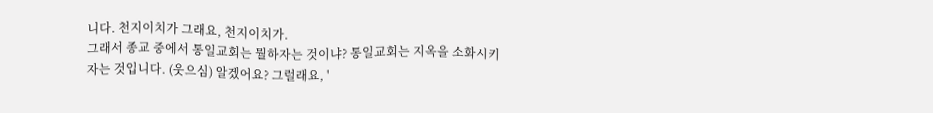니다. 천지이치가 그래요, 천지이치가.
그래서 종교 중에서 통일교회는 뭘하자는 것이냐? 통일교회는 지옥을 소화시키자는 것입니다. (웃으심) 알겠어요? 그럴래요, '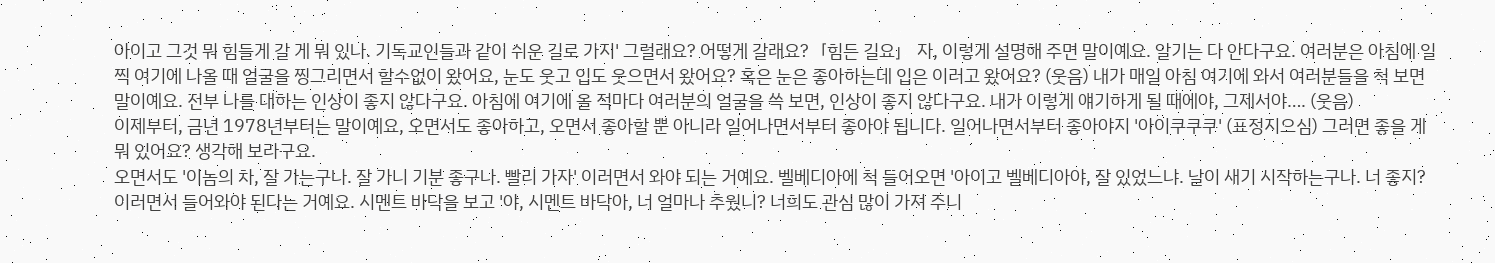아이고 그것 뭐 힘들게 갈 게 뭐 있나. 기독교인들과 같이 쉬운 길로 가지' 그럴래요? 어떻게 갈래요?「힘든 길요」 자, 이렇게 설명해 주면 말이예요. 알기는 다 안다구요. 여러분은 아침에 일찍 여기에 나올 때 얼굴을 찡그리면서 할수없이 왔어요, 눈도 웃고 입도 웃으면서 왔어요? 혹은 눈은 좋아하는데 입은 이러고 왔어요? (웃음) 내가 매일 아침 여기에 와서 여러분들을 척 보면 말이예요. 전부 나를 대하는 인상이 좋지 않다구요. 아침에 여기에 올 적마다 여러분의 얼굴을 쓱 보면, 인상이 좋지 않다구요. 내가 이렇게 얘기하게 될 때에야, 그제서야…. (웃음)
이제부터, 금년 1978년부터는 말이예요, 오면서도 좋아하고, 오면서 좋아할 뿐 아니라 일어나면서부터 좋아야 됩니다. 일어나면서부터 좋아야지 '아이쿠쿠쿠' (표정지으심) 그러면 좋을 게 뭐 있어요? 생각해 보라구요.
오면서도 '이놈의 차, 잘 가는구나. 잘 가니 기분 좋구나. 빨리 가자' 이러면서 와야 되는 거예요. 벨베디아에 척 들어오면 '아이고 벨베디아야, 잘 있었느냐. 날이 새기 시작하는구나. 너 좋지? 이러면서 들어와야 된다는 거예요. 시멘트 바닥을 보고 '야, 시멘트 바닥아, 너 얼마나 추웠니? 너희도 관심 많이 가져 주니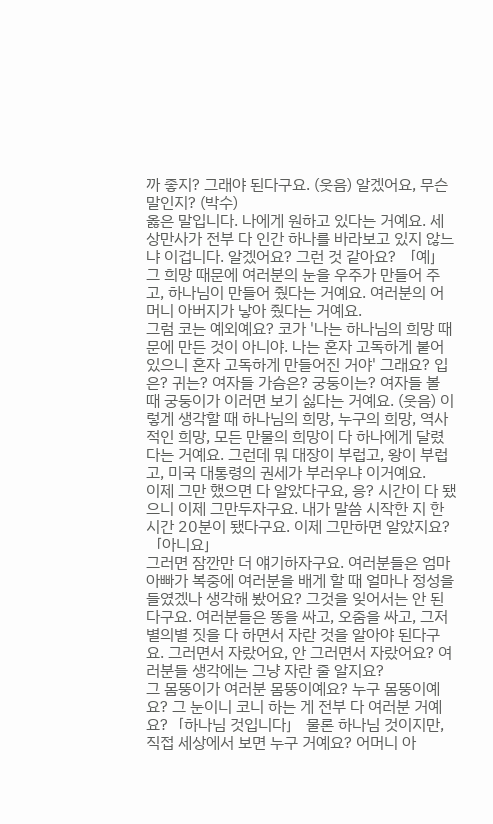까 좋지? 그래야 된다구요. (웃음) 알겠어요, 무슨 말인지? (박수)
옳은 말입니다. 나에게 원하고 있다는 거예요. 세상만사가 전부 다 인간 하나를 바라보고 있지 않느냐 이겁니다. 알겠어요? 그런 것 같아요? 「예」 그 희망 때문에 여러분의 눈을 우주가 만들어 주고, 하나님이 만들어 줬다는 거예요. 여러분의 어머니 아버지가 낳아 줬다는 거예요.
그럼 코는 예외예요? 코가 '나는 하나님의 희망 때문에 만든 것이 아니야. 나는 혼자 고독하게 붙어 있으니 혼자 고독하게 만들어진 거야' 그래요? 입은? 귀는? 여자들 가슴은? 궁둥이는? 여자들 볼 때 궁둥이가 이러면 보기 싫다는 거예요. (웃음) 이렇게 생각할 때 하나님의 희망, 누구의 희망, 역사적인 희망, 모든 만물의 희망이 다 하나에게 달렸다는 거예요. 그런데 뭐 대장이 부럽고, 왕이 부럽고, 미국 대통령의 권세가 부러우냐 이거예요.
이제 그만 했으면 다 알았다구요, 응? 시간이 다 됐으니 이제 그만두자구요. 내가 말씀 시작한 지 한 시간 20분이 됐다구요. 이제 그만하면 알았지요?「아니요」
그러면 잠깐만 더 얘기하자구요. 여러분들은 엄마 아빠가 복중에 여러분을 배게 할 때 얼마나 정성을 들였겠나 생각해 봤어요? 그것을 잊어서는 안 된다구요. 여러분들은 똥을 싸고, 오줌을 싸고, 그저 별의별 짓을 다 하면서 자란 것을 알아야 된다구요. 그러면서 자랐어요, 안 그러면서 자랐어요? 여러분들 생각에는 그냥 자란 줄 알지요?
그 몸뚱이가 여러분 몸뚱이예요? 누구 몸뚱이예요? 그 눈이니 코니 하는 게 전부 다 여러분 거예요?「하나님 것입니다」 물론 하나님 것이지만, 직접 세상에서 보면 누구 거예요? 어머니 아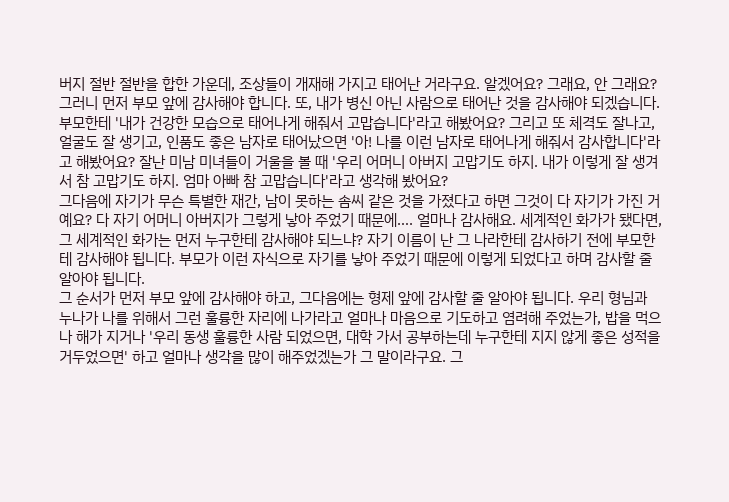버지 절반 절반을 합한 가운데, 조상들이 개재해 가지고 태어난 거라구요. 알겠어요? 그래요, 안 그래요? 그러니 먼저 부모 앞에 감사해야 합니다. 또, 내가 병신 아닌 사람으로 태어난 것을 감사해야 되겠습니다.
부모한테 '내가 건강한 모습으로 태어나게 해줘서 고맙습니다'라고 해봤어요? 그리고 또 체격도 잘나고, 얼굴도 잘 생기고, 인품도 좋은 남자로 태어났으면 '아! 나를 이런 남자로 태어나게 해줘서 감사합니다'라고 해봤어요? 잘난 미남 미녀들이 거울을 볼 때 '우리 어머니 아버지 고맙기도 하지. 내가 이렇게 잘 생겨서 참 고맙기도 하지. 엄마 아빠 참 고맙습니다'라고 생각해 봤어요?
그다음에 자기가 무슨 특별한 재간, 남이 못하는 솜씨 같은 것을 가졌다고 하면 그것이 다 자기가 가진 거예요? 다 자기 어머니 아버지가 그렇게 낳아 주었기 때문에…. 얼마나 감사해요. 세계적인 화가가 됐다면, 그 세계적인 화가는 먼저 누구한테 감사해야 되느냐? 자기 이름이 난 그 나라한테 감사하기 전에 부모한테 감사해야 됩니다. 부모가 이런 자식으로 자기를 낳아 주었기 때문에 이렇게 되었다고 하며 감사할 줄 알아야 됩니다.
그 순서가 먼저 부모 앞에 감사해야 하고, 그다음에는 형제 앞에 감사할 줄 알아야 됩니다. 우리 형님과 누나가 나를 위해서 그런 훌륭한 자리에 나가라고 얼마나 마음으로 기도하고 염려해 주었는가, 밥을 먹으나 해가 지거나 '우리 동생 훌륭한 사람 되었으면, 대학 가서 공부하는데 누구한테 지지 않게 좋은 성적을 거두었으면' 하고 얼마나 생각을 많이 해주었겠는가 그 말이라구요. 그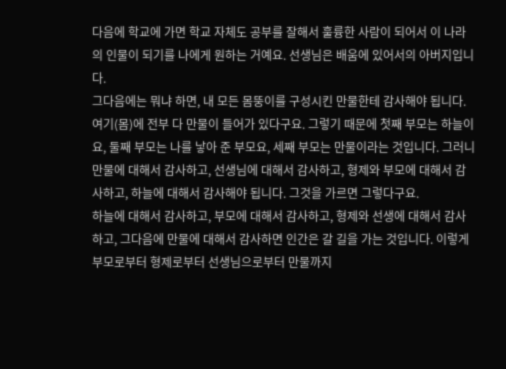다음에 학교에 가면 학교 자체도 공부를 잘해서 훌륭한 사람이 되어서 이 나라의 인물이 되기를 나에게 원하는 거예요. 선생님은 배움에 있어서의 아버지입니다.
그다음에는 뭐냐 하면, 내 모든 몸뚱이를 구성시킨 만물한테 감사해야 됩니다. 여기(몸)에 전부 다 만물이 들어가 있다구요. 그렇기 때문에 첫째 부모는 하늘이요, 둘째 부모는 나를 낳아 준 부모요, 세째 부모는 만물이라는 것입니다. 그러니 만물에 대해서 감사하고, 선생님에 대해서 감사하고, 형제와 부모에 대해서 감사하고, 하늘에 대해서 감사해야 됩니다. 그것을 가르면 그렇다구요.
하늘에 대해서 감사하고, 부모에 대해서 감사하고, 형제와 선생에 대해서 감사하고, 그다음에 만물에 대해서 감사하면 인간은 갈 길을 가는 것입니다. 이렇게 부모로부터 형제로부터 선생님으로부터 만물까지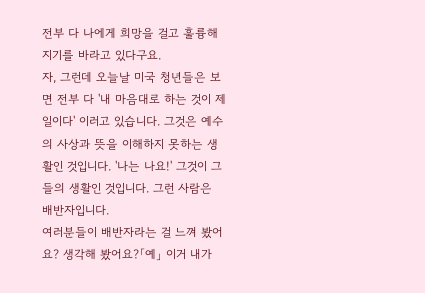전부 다 나에게 희망을 걸고 훌륭해지기를 바라고 있다구요.
자, 그런데 오늘날 미국 청년들은 보면 전부 다 '내 마음대로 하는 것이 제일이다' 이러고 있습니다. 그것은 예수의 사상과 뜻을 이해하지 못하는 생활인 것입니다. '나는 나요!' 그것이 그들의 생활인 것입니다. 그런 사람은 배반자입니다.
여러분들이 배반자라는 걸 느껴 봤어요? 생각해 봤어요?「예」 이거 내가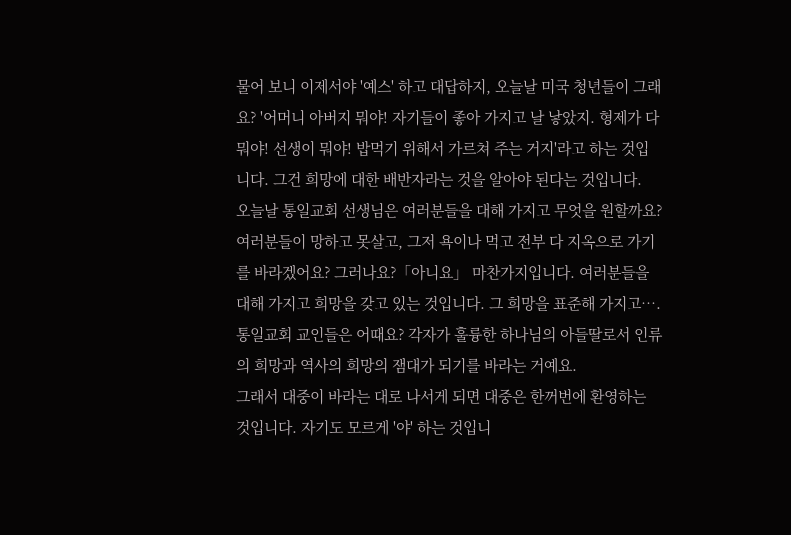물어 보니 이제서야 '예스' 하고 대답하지, 오늘날 미국 청년들이 그래요? '어머니 아버지 뭐야! 자기들이 좋아 가지고 날 낳았지. 형제가 다 뭐야! 선생이 뭐야! 밥먹기 위해서 가르쳐 주는 거지'라고 하는 것입니다. 그건 희망에 대한 배반자라는 것을 알아야 된다는 것입니다.
오늘날 통일교회 선생님은 여러분들을 대해 가지고 무엇을 원할까요? 여러분들이 망하고 못살고, 그저 욕이나 먹고 전부 다 지옥으로 가기를 바라겠어요? 그러나요?「아니요」 마찬가지입니다. 여러분들을 대해 가지고 희망을 갖고 있는 것입니다. 그 희망을 표준해 가지고…. 통일교회 교인들은 어때요? 각자가 훌륭한 하나님의 아들딸로서 인류의 희망과 역사의 희망의 잼대가 되기를 바라는 거예요.
그래서 대중이 바라는 대로 나서게 되면 대중은 한꺼번에 환영하는 것입니다. 자기도 모르게 '야' 하는 것입니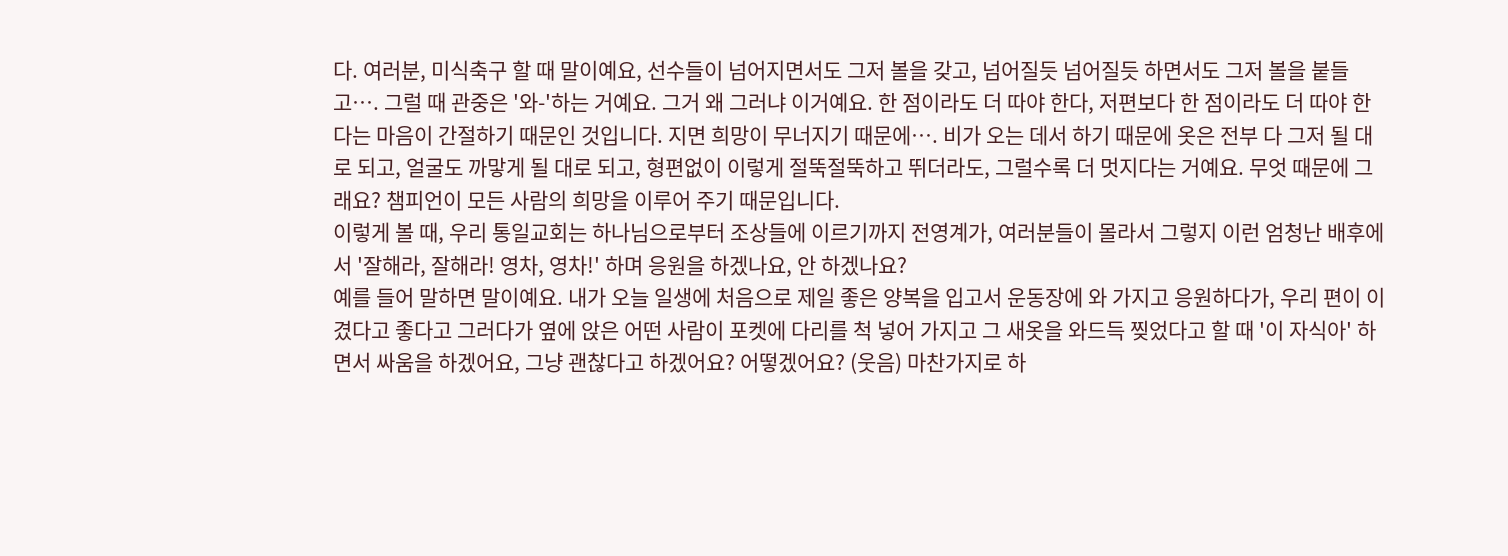다. 여러분, 미식축구 할 때 말이예요, 선수들이 넘어지면서도 그저 볼을 갖고, 넘어질듯 넘어질듯 하면서도 그저 볼을 붙들고…. 그럴 때 관중은 '와-'하는 거예요. 그거 왜 그러냐 이거예요. 한 점이라도 더 따야 한다, 저편보다 한 점이라도 더 따야 한다는 마음이 간절하기 때문인 것입니다. 지면 희망이 무너지기 때문에…. 비가 오는 데서 하기 때문에 옷은 전부 다 그저 될 대로 되고, 얼굴도 까맣게 될 대로 되고, 형편없이 이렇게 절뚝절뚝하고 뛰더라도, 그럴수록 더 멋지다는 거예요. 무엇 때문에 그래요? 챔피언이 모든 사람의 희망을 이루어 주기 때문입니다.
이렇게 볼 때, 우리 통일교회는 하나님으로부터 조상들에 이르기까지 전영계가, 여러분들이 몰라서 그렇지 이런 엄청난 배후에서 '잘해라, 잘해라! 영차, 영차!' 하며 응원을 하겠나요, 안 하겠나요?
예를 들어 말하면 말이예요. 내가 오늘 일생에 처음으로 제일 좋은 양복을 입고서 운동장에 와 가지고 응원하다가, 우리 편이 이겼다고 좋다고 그러다가 옆에 앉은 어떤 사람이 포켓에 다리를 척 넣어 가지고 그 새옷을 와드득 찢었다고 할 때 '이 자식아' 하면서 싸움을 하겠어요, 그냥 괜찮다고 하겠어요? 어떻겠어요? (웃음) 마찬가지로 하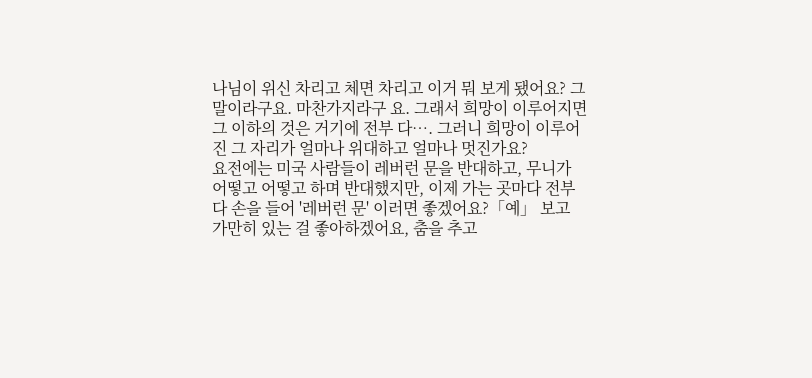나님이 위신 차리고 체면 차리고 이거 뭐 보게 됐어요? 그 말이라구요. 마찬가지라구 요. 그래서 희망이 이루어지면 그 이하의 것은 거기에 전부 다…. 그러니 희망이 이루어진 그 자리가 얼마나 위대하고 얼마나 멋진가요?
요전에는 미국 사람들이 레버런 문을 반대하고, 무니가 어떻고 어떻고 하며 반대했지만, 이제 가는 곳마다 전부 다 손을 들어 '레버런 문' 이러면 좋겠어요?「예」 보고 가만히 있는 걸 좋아하겠어요, 춤을 추고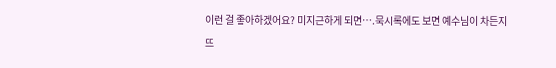이런 걸 좋아하겠어요? 미지근하게 되면….묵시록에도 보면 예수님이 차든지 뜨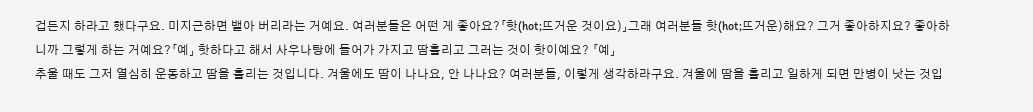겁든지 하라고 했다구요. 미지근하면 뱉아 버리라는 거예요. 여러분들은 어떤 게 좋아요?「핫(hot;뜨거운 것이요)」그래 여러분들 핫(hot;뜨거운)해요? 그거 좋아하지요? 좋아하니까 그렇게 하는 거예요?「예」 핫하다고 해서 사우나탕에 들어가 가지고 땀흘리고 그러는 것이 핫이예요? 「예」
추울 때도 그저 열심히 운동하고 땀을 흘리는 것입니다. 겨울에도 땀이 나나요, 안 나나요? 여러분들, 이렇게 생각하라구요. 겨울에 땀을 흘리고 일하게 되면 만병이 낫는 것입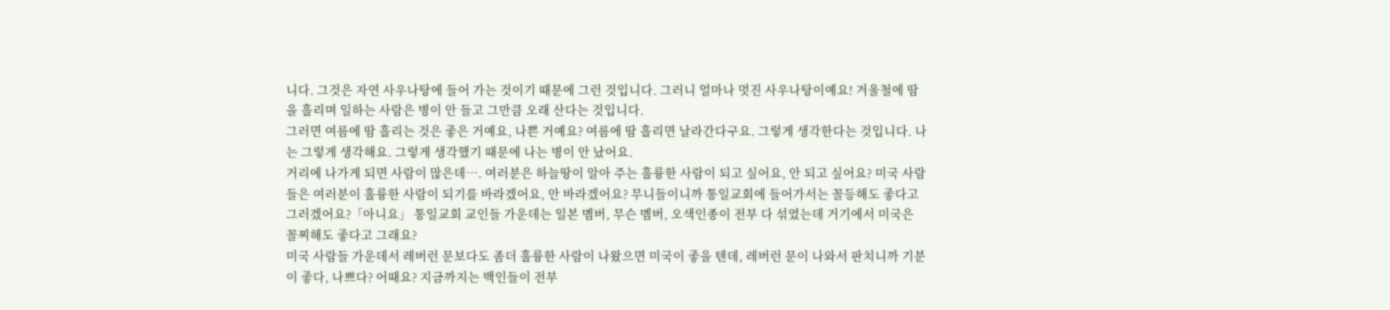니다. 그것은 자연 사우나탕에 들어 가는 것이기 때문에 그런 것입니다. 그러니 얼마나 멋진 사우나탕이예요! 겨울철에 땀을 흘리며 일하는 사람은 병이 안 들고 그만큼 오래 산다는 것입니다.
그러면 여름에 땀 흘리는 것은 좋은 거예요, 나쁜 거예요? 여름에 땀 흘리면 날라간다구요. 그렇게 생각한다는 것입니다. 나는 그렇게 생각해요. 그렇게 생각했기 때문에 나는 병이 안 났어요.
거리에 나가게 되면 사람이 많은데…. 여러분은 하늘땅이 알아 주는 훌륭한 사람이 되고 싶어요, 안 되고 싶어요? 미국 사람들은 여러분이 훌륭한 사람이 되기를 바라겠어요, 안 바라겠어요? 무니들이니까 통일교회에 들어가서는 꼴등해도 좋다고 그러겠어요?「아니요」 통일교회 교인들 가운데는 일본 멤버, 무슨 멤버, 오색인종이 전부 다 섞였는데 거기에서 미국은 꼴찌해도 좋다고 그래요?
미국 사람들 가운데서 레버런 문보다도 좀더 훌륭한 사람이 나왔으면 미국이 좋을 텐데, 레버런 문이 나와서 판치니까 기분이 좋다, 나쁘다? 어때요? 지금까지는 백인들이 전부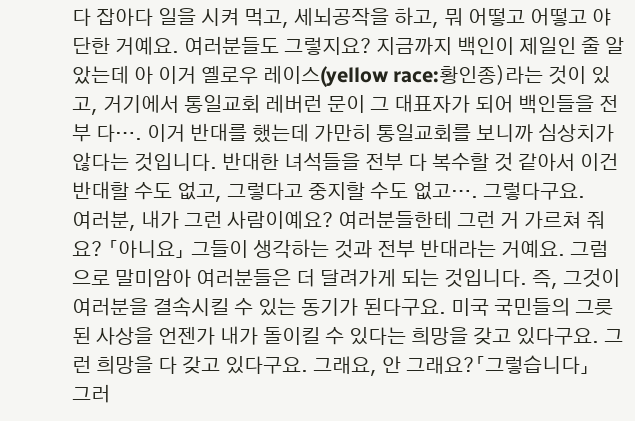다 잡아다 일을 시켜 먹고, 세뇌공작을 하고, 뭐 어떻고 어떻고 야단한 거예요. 여러분들도 그렇지요? 지금까지 백인이 제일인 줄 알았는데 아 이거 옐로우 레이스(yellow race:황인종)라는 것이 있고, 거기에서 통일교회 레버런 문이 그 대표자가 되어 백인들을 전부 다…. 이거 반대를 했는데 가만히 통일교회를 보니까 심상치가 않다는 것입니다. 반대한 녀석들을 전부 다 복수할 것 같아서 이건 반대할 수도 없고, 그렇다고 중지할 수도 없고…. 그렇다구요.
여러분, 내가 그런 사람이예요? 여러분들한테 그런 거 가르쳐 줘요? 「아니요」 그들이 생각하는 것과 전부 반대라는 거예요. 그럼으로 말미암아 여러분들은 더 달려가게 되는 것입니다. 즉, 그것이 여러분을 결속시킬 수 있는 동기가 된다구요. 미국 국민들의 그릇된 사상을 언젠가 내가 돌이킬 수 있다는 희망을 갖고 있다구요. 그런 희망을 다 갖고 있다구요. 그래요, 안 그래요?「그렇습니다」
그러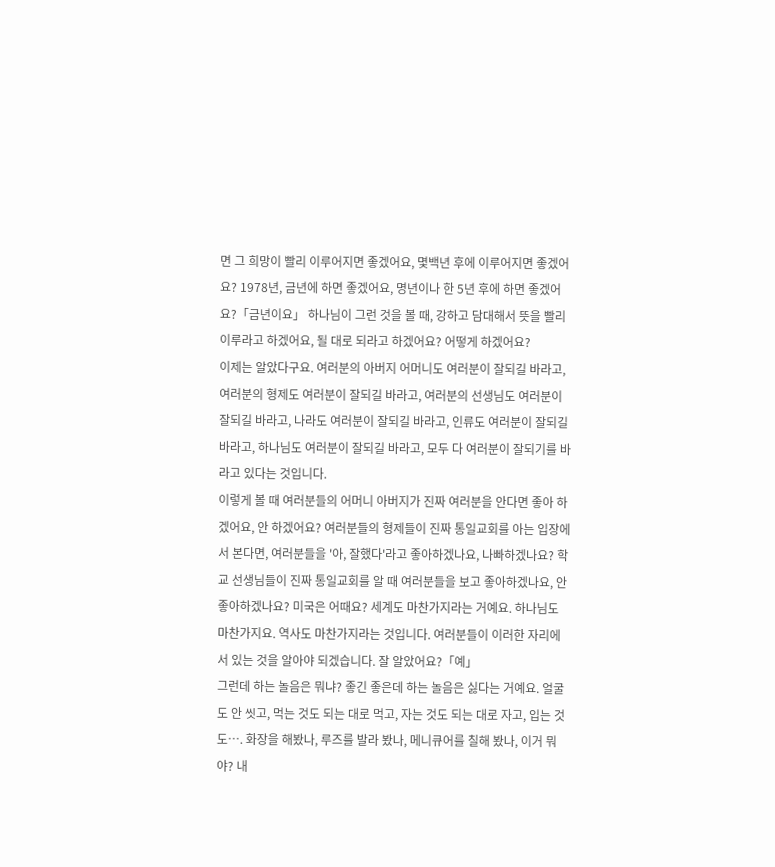면 그 희망이 빨리 이루어지면 좋겠어요, 몇백년 후에 이루어지면 좋겠어요? 1978년, 금년에 하면 좋겠어요, 명년이나 한 5년 후에 하면 좋겠어요?「금년이요」 하나님이 그런 것을 볼 때, 강하고 담대해서 뜻을 빨리 이루라고 하겠어요, 될 대로 되라고 하겠어요? 어떻게 하겠어요?
이제는 알았다구요. 여러분의 아버지 어머니도 여러분이 잘되길 바라고, 여러분의 형제도 여러분이 잘되길 바라고, 여러분의 선생님도 여러분이 잘되길 바라고, 나라도 여러분이 잘되길 바라고, 인류도 여러분이 잘되길 바라고, 하나님도 여러분이 잘되길 바라고, 모두 다 여러분이 잘되기를 바라고 있다는 것입니다.
이렇게 볼 때 여러분들의 어머니 아버지가 진짜 여러분을 안다면 좋아 하겠어요, 안 하겠어요? 여러분들의 형제들이 진짜 통일교회를 아는 입장에서 본다면, 여러분들을 '아, 잘했다'라고 좋아하겠나요, 나빠하겠나요? 학교 선생님들이 진짜 통일교회를 알 때 여러분들을 보고 좋아하겠나요, 안 좋아하겠나요? 미국은 어때요? 세계도 마찬가지라는 거예요. 하나님도 마찬가지요. 역사도 마찬가지라는 것입니다. 여러분들이 이러한 자리에 서 있는 것을 알아야 되겠습니다. 잘 알았어요?「예」
그런데 하는 놀음은 뭐냐? 좋긴 좋은데 하는 놀음은 싫다는 거예요. 얼굴도 안 씻고, 먹는 것도 되는 대로 먹고, 자는 것도 되는 대로 자고, 입는 것도…. 화장을 해봤나, 루즈를 발라 봤나, 메니큐어를 칠해 봤나, 이거 뭐야? 내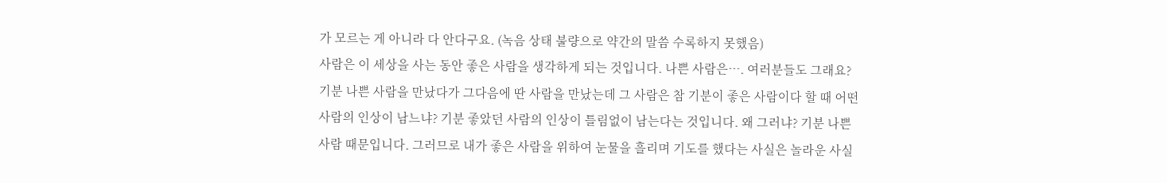가 모르는 게 아니라 다 안다구요. (녹음 상태 불량으로 약간의 말씀 수록하지 못했음)
사람은 이 세상을 사는 동안 좋은 사람을 생각하게 되는 것입니다. 나쁜 사람은…. 여러분들도 그래요? 기분 나쁜 사람을 만났다가 그다음에 딴 사람을 만났는데 그 사람은 참 기분이 좋은 사람이다 할 때 어떤 사람의 인상이 남느냐? 기분 좋았던 사람의 인상이 틀림없이 남는다는 것입니다. 왜 그러냐? 기분 나쁜 사람 때문입니다. 그러므로 내가 좋은 사람을 위하여 눈물을 흘리며 기도를 했다는 사실은 놀라운 사실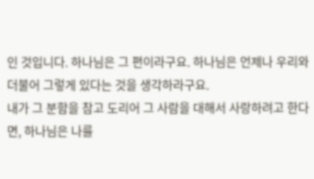인 것입니다. 하나님은 그 편이라구요. 하나님은 언제나 우리와 더불어 그렇게 있다는 것을 생각하라구요.
내가 그 분함을 참고 도리어 그 사람을 대해서 사랑하려고 한다면, 하나님은 나를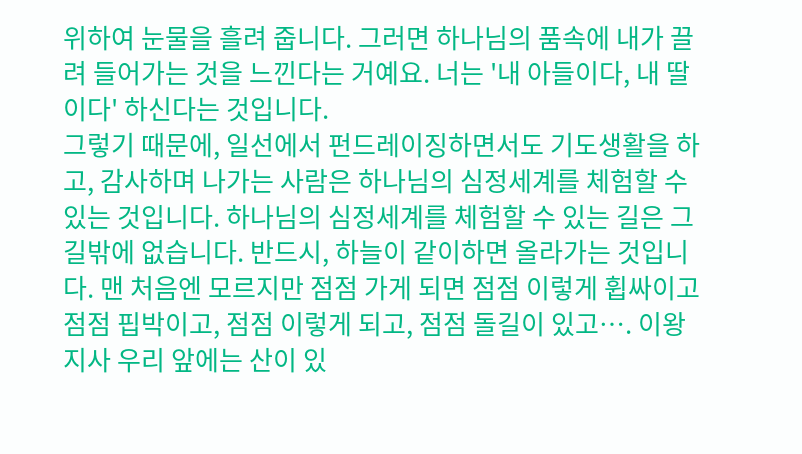위하여 눈물을 흘려 줍니다. 그러면 하나님의 품속에 내가 끌려 들어가는 것을 느낀다는 거예요. 너는 '내 아들이다, 내 딸이다' 하신다는 것입니다.
그렇기 때문에, 일선에서 펀드레이징하면서도 기도생활을 하고, 감사하며 나가는 사람은 하나님의 심정세계를 체험할 수 있는 것입니다. 하나님의 심정세계를 체험할 수 있는 길은 그 길밖에 없습니다. 반드시, 하늘이 같이하면 올라가는 것입니다. 맨 처음엔 모르지만 점점 가게 되면 점점 이렇게 휩싸이고 점점 핍박이고, 점점 이렇게 되고, 점점 돌길이 있고…. 이왕지사 우리 앞에는 산이 있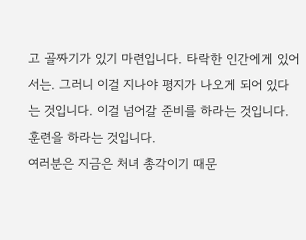고 골짜기가 있기 마련입니다. 타락한 인간에게 있어서는. 그러니 이걸 지나야 평지가 나오게 되어 있다는 것입니다. 이걸 넘어갈 준비를 하라는 것입니다. 훈련을 하라는 것입니다.
여러분은 지금은 처녀 총각이기 때문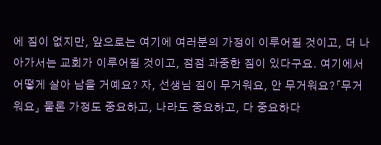에 짐이 없지만, 앞으로는 여기에 여러분의 가정이 이루어질 것이고, 더 나아가서는 교회가 이루어질 것이고, 점점 과중한 짐이 있다구요. 여기에서 어떻게 살아 남을 거예요? 자, 선생님 짐이 무거워요, 안 무거워요?「무거워요」 물론 가정도 중요하고, 나라도 중요하고, 다 중요하다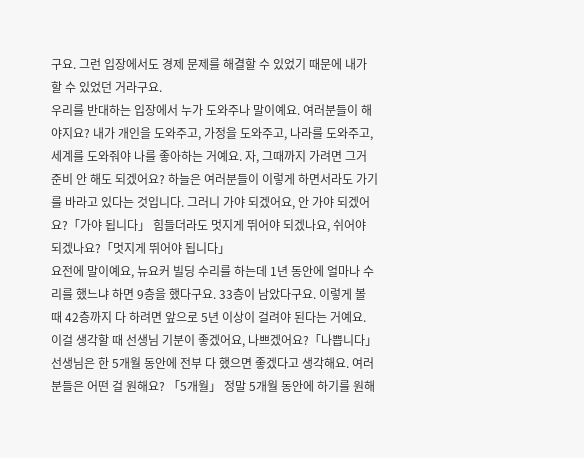구요. 그런 입장에서도 경제 문제를 해결할 수 있었기 때문에 내가 할 수 있었던 거라구요.
우리를 반대하는 입장에서 누가 도와주나 말이예요. 여러분들이 해야지요? 내가 개인을 도와주고, 가정을 도와주고, 나라를 도와주고, 세계를 도와줘야 나를 좋아하는 거예요. 자, 그때까지 가려면 그거 준비 안 해도 되겠어요? 하늘은 여러분들이 이렇게 하면서라도 가기를 바라고 있다는 것입니다. 그러니 가야 되겠어요, 안 가야 되겠어요?「가야 됩니다」 힘들더라도 멋지게 뛰어야 되겠나요, 쉬어야 되겠나요?「멋지게 뛰어야 됩니다」
요전에 말이예요, 뉴요커 빌딩 수리를 하는데 1년 동안에 얼마나 수리를 했느냐 하면 9층을 했다구요. 33층이 남았다구요. 이렇게 볼 때 42층까지 다 하려면 앞으로 5년 이상이 걸려야 된다는 거예요. 이걸 생각할 때 선생님 기분이 좋겠어요, 나쁘겠어요?「나쁩니다」 선생님은 한 5개월 동안에 전부 다 했으면 좋겠다고 생각해요. 여러분들은 어떤 걸 원해요? 「5개월」 정말 5개월 동안에 하기를 원해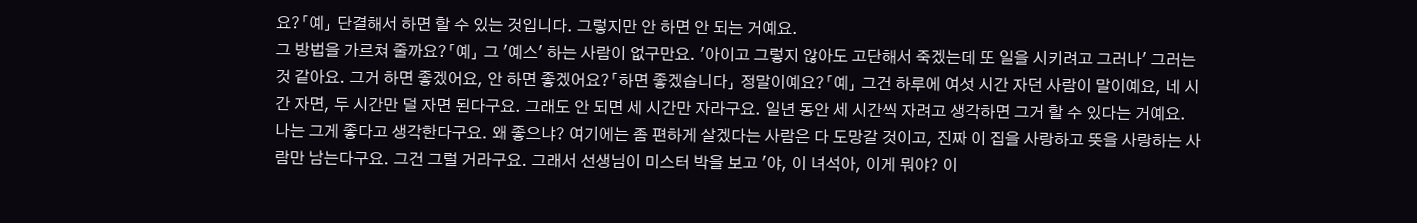요?「예」 단결해서 하면 할 수 있는 것입니다. 그렇지만 안 하면 안 되는 거예요.
그 방법을 가르쳐 줄까요?「예」 그 '예스' 하는 사람이 없구만요. '아이고 그렇지 않아도 고단해서 죽겠는데 또 일을 시키려고 그러나' 그러는 것 같아요. 그거 하면 좋겠어요, 안 하면 좋겠어요?「하면 좋겠습니다」 정말이예요?「예」 그건 하루에 여섯 시간 자던 사람이 말이예요, 네 시간 자면, 두 시간만 덜 자면 된다구요. 그래도 안 되면 세 시간만 자라구요. 일년 동안 세 시간씩 자려고 생각하면 그거 할 수 있다는 거예요.
나는 그게 좋다고 생각한다구요. 왜 좋으냐? 여기에는 좀 편하게 살겠다는 사람은 다 도망갈 것이고, 진짜 이 집을 사랑하고 뜻을 사랑하는 사람만 남는다구요. 그건 그럴 거라구요. 그래서 선생님이 미스터 박을 보고 '야, 이 녀석아, 이게 뭐야? 이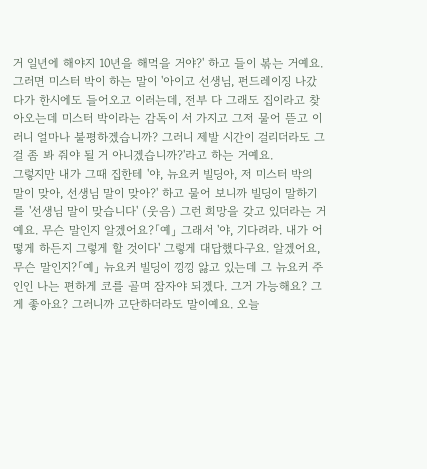거 일년에 해야지 10년을 해먹을 거야?' 하고 들이 볶는 거예요. 그러면 미스터 박이 하는 말이 '아이고 선생님, 펀드레이징 나갔다가 한시에도 들어오고 이러는데, 전부 다 그래도 집이라고 찾아오는데 미스터 박이라는 감독이 서 가지고 그저 물어 뜯고 이러니 얼마나 불평하겠습니까? 그러니 제발 시간이 걸리더라도 그걸 좀 봐 줘야 될 거 아니겠습니까?'라고 하는 거예요.
그렇지만 내가 그때 집한테 '야, 뉴요커 빌딩아, 저 미스터 박의 말이 맞아, 선생님 말이 맞아?' 하고 물어 보니까 빌딩이 말하기를 '선생님 말이 맞습니다' (웃음) 그런 희망을 갖고 있더라는 거예요. 무슨 말인지 알겠어요?「예」 그래서 '야, 기다려라. 내가 어떻게 하든지 그렇게 할 것이다' 그렇게 대답했다구요. 알겠어요, 무슨 말인지?「예」 뉴요커 빌딩이 낑낑 앓고 있는데 그 뉴요커 주인인 나는 편하게 코를 골며 잠자야 되겠다. 그거 가능해요? 그게 좋아요? 그러니까 고단하더라도 말이예요. 오늘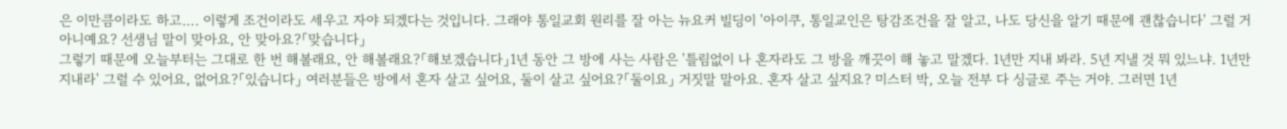은 이만큼이라도 하고…. 이렇게 조건이라도 세우고 자야 되겠다는 것입니다. 그래야 통일교회 원리를 잘 아는 뉴요커 빌딩이 '아이쿠, 통일교인은 탕감조건을 잘 알고, 나도 당신을 알기 때문에 괜찮습니다' 그럴 거 아니예요? 선생님 말이 맞아요, 안 맞아요?「맞습니다」
그렇기 때문에 오늘부터는 그대로 한 번 해볼래요, 안 해볼래요?「해보겠습니다」1년 동안 그 방에 사는 사람은 '틀림없이 나 혼자라도 그 방을 깨끗이 해 놓고 말겠다. 1년만 지내 봐라. 5년 지낼 것 뭐 있느냐. 1년만 지내라' 그럴 수 있어요, 없어요?「있습니다」 여러분들은 방에서 혼자 살고 싶어요, 둘이 살고 싶어요?「둘이요」 거짓말 말아요. 혼자 살고 싶지요? 미스터 박, 오늘 전부 다 싱글로 주는 거야. 그러면 1년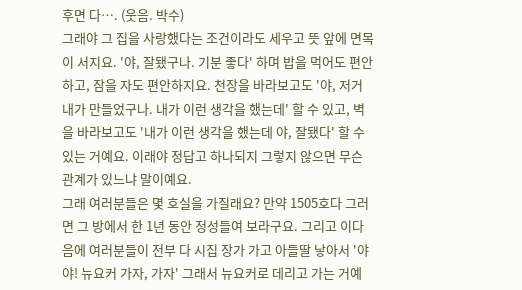후면 다…. (웃음. 박수)
그래야 그 집을 사랑했다는 조건이라도 세우고 뜻 앞에 면목이 서지요. '야, 잘됐구나. 기분 좋다' 하며 밥을 먹어도 편안하고, 잠을 자도 편안하지요. 천장을 바라보고도 '야, 저거 내가 만들었구나. 내가 이런 생각을 했는데' 할 수 있고, 벽을 바라보고도 '내가 이런 생각을 했는데 야, 잘됐다' 할 수 있는 거예요. 이래야 정답고 하나되지 그렇지 않으면 무슨 관계가 있느냐 말이예요.
그래 여러분들은 몇 호실을 가질래요? 만약 1505호다 그러면 그 방에서 한 1년 동안 정성들여 보라구요. 그리고 이다음에 여러분들이 전부 다 시집 장가 가고 아들딸 낳아서 '야야! 뉴요커 가자, 가자' 그래서 뉴요커로 데리고 가는 거예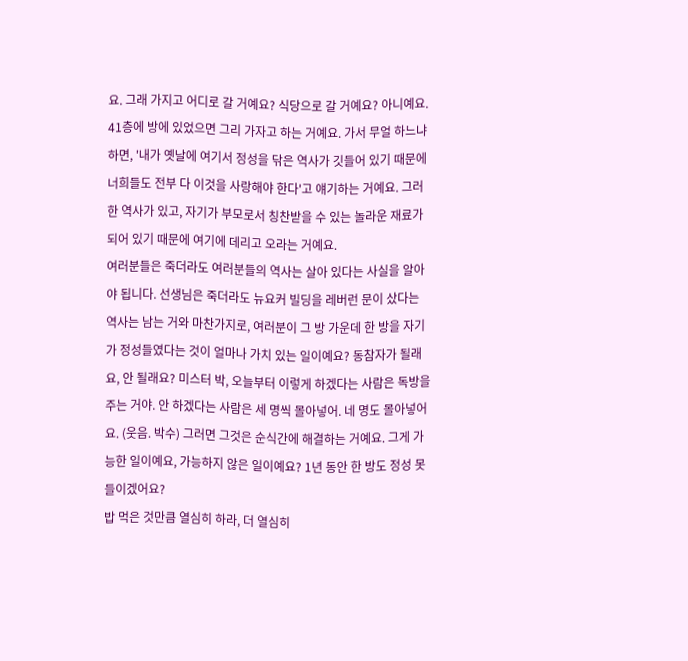요. 그래 가지고 어디로 갈 거예요? 식당으로 갈 거예요? 아니예요. 41층에 방에 있었으면 그리 가자고 하는 거예요. 가서 무얼 하느냐 하면, '내가 옛날에 여기서 정성을 닦은 역사가 깃들어 있기 때문에 너희들도 전부 다 이것을 사랑해야 한다'고 얘기하는 거예요. 그러한 역사가 있고, 자기가 부모로서 칭찬받을 수 있는 놀라운 재료가 되어 있기 때문에 여기에 데리고 오라는 거예요.
여러분들은 죽더라도 여러분들의 역사는 살아 있다는 사실을 알아야 됩니다. 선생님은 죽더라도 뉴요커 빌딩을 레버런 문이 샀다는 역사는 남는 거와 마찬가지로, 여러분이 그 방 가운데 한 방을 자기가 정성들였다는 것이 얼마나 가치 있는 일이예요? 동참자가 될래요, 안 될래요? 미스터 박, 오늘부터 이렇게 하겠다는 사람은 독방을 주는 거야. 안 하겠다는 사람은 세 명씩 몰아넣어. 네 명도 몰아넣어요. (웃음. 박수) 그러면 그것은 순식간에 해결하는 거예요. 그게 가능한 일이예요, 가능하지 않은 일이예요? 1년 동안 한 방도 정성 못 들이겠어요?
밥 먹은 것만큼 열심히 하라, 더 열심히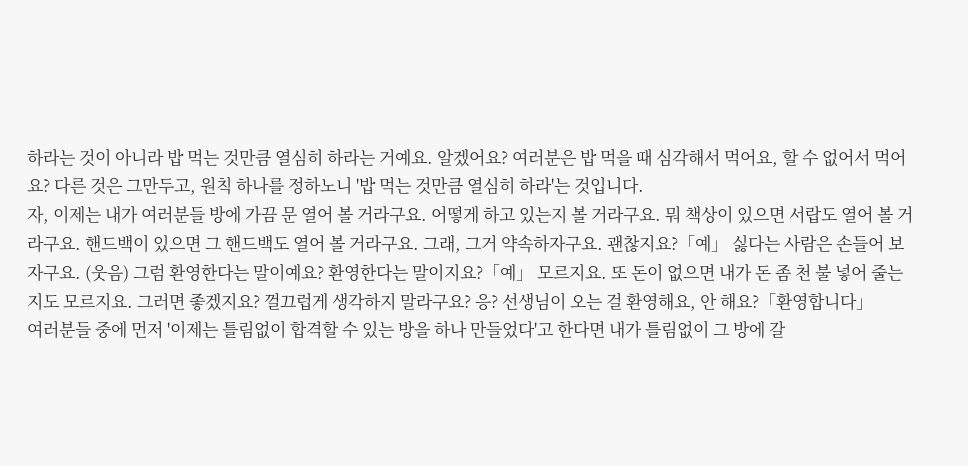하라는 것이 아니라 밥 먹는 것만큼 열심히 하라는 거예요. 알겠어요? 여러분은 밥 먹을 때 심각해서 먹어요, 할 수 없어서 먹어요? 다른 것은 그만두고, 원칙 하나를 정하노니 '밥 먹는 것만큼 열심히 하라'는 것입니다.
자, 이제는 내가 여러분들 방에 가끔 문 열어 볼 거라구요. 어떻게 하고 있는지 볼 거라구요. 뭐 책상이 있으면 서랍도 열어 볼 거라구요. 핸드백이 있으면 그 핸드백도 열어 볼 거라구요. 그래, 그거 약속하자구요. 괜찮지요?「예」 싫다는 사람은 손들어 보자구요. (웃음) 그럼 환영한다는 말이예요? 환영한다는 말이지요?「예」 모르지요. 또 돈이 없으면 내가 돈 좀 천 불 넣어 줄는지도 모르지요. 그러면 좋겠지요? 껄끄럽게 생각하지 말라구요? 응? 선생님이 오는 걸 환영해요, 안 해요?「환영합니다」
여러분들 중에 먼저 '이제는 틀림없이 합격할 수 있는 방을 하나 만들었다'고 한다면 내가 틀림없이 그 방에 갈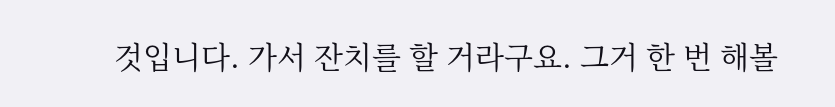것입니다. 가서 잔치를 할 거라구요. 그거 한 번 해볼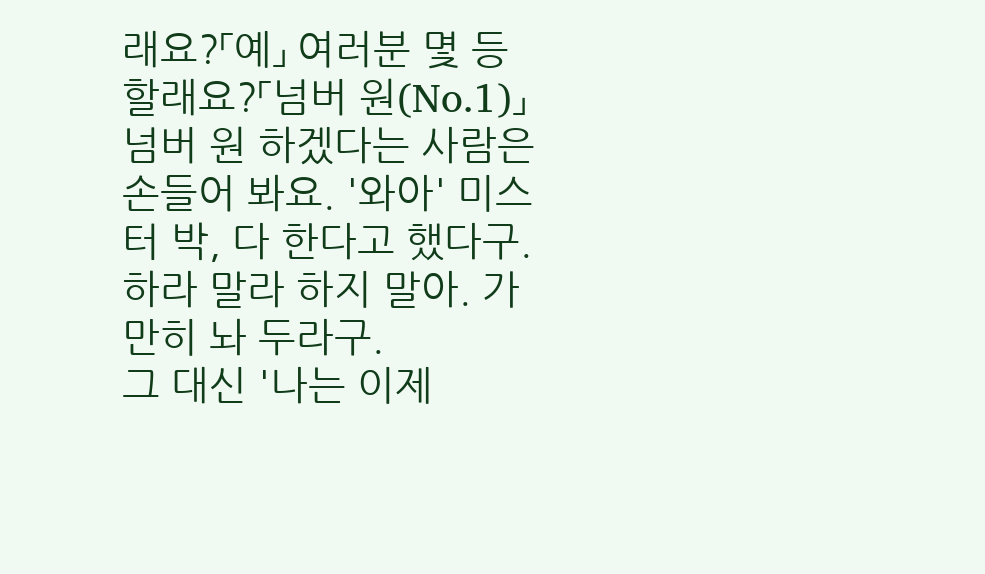래요?「예」 여러분 몇 등 할래요?「넘버 원(No.1)」넘버 원 하겠다는 사람은 손들어 봐요. '와아' 미스터 박, 다 한다고 했다구. 하라 말라 하지 말아. 가만히 놔 두라구.
그 대신 '나는 이제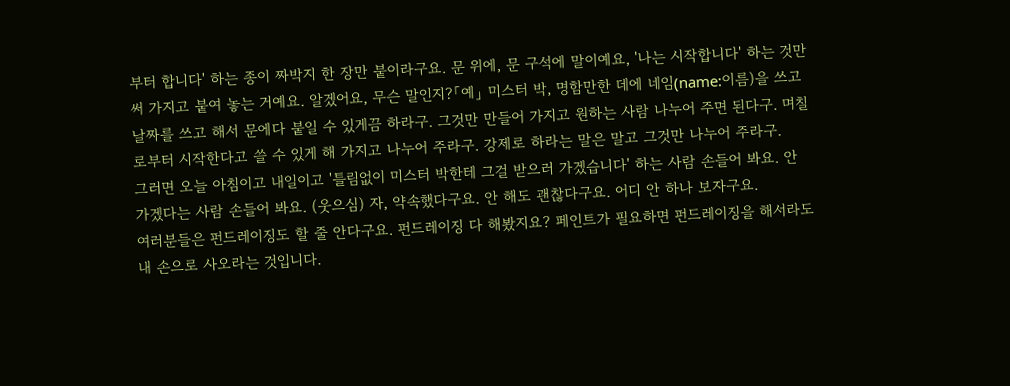부터 합니다' 하는 종이 짜박지 한 장만 붙이라구요. 문 위에, 문 구석에 말이예요, '나는 시작합니다' 하는 것만 써 가지고 붙여 놓는 거예요. 알겠어요, 무슨 말인지?「예」 미스터 박, 명함만한 데에 네임(name:이름)을 쓰고 날짜를 쓰고 해서 문에다 붙일 수 있게끔 하라구. 그것만 만들어 가지고 원하는 사람 나누어 주면 된다구. 며칠로부터 시작한다고 쓸 수 있게 해 가지고 나누어 주라구. 강제로 하라는 말은 말고 그것만 나누어 주라구.
그러면 오늘 아침이고 내일이고 '틀림없이 미스터 박한테 그걸 받으러 가겠습니다' 하는 사람 손들어 봐요. 안 가겠다는 사람 손들어 봐요. (웃으심) 자, 약속했다구요. 안 해도 괜찮다구요. 어디 안 하나 보자구요.
여러분들은 펀드레이징도 할 줄 안다구요. 펀드레이징 다 해봤지요? 페인트가 필요하면 펀드레이징을 해서라도 내 손으로 사오라는 것입니다.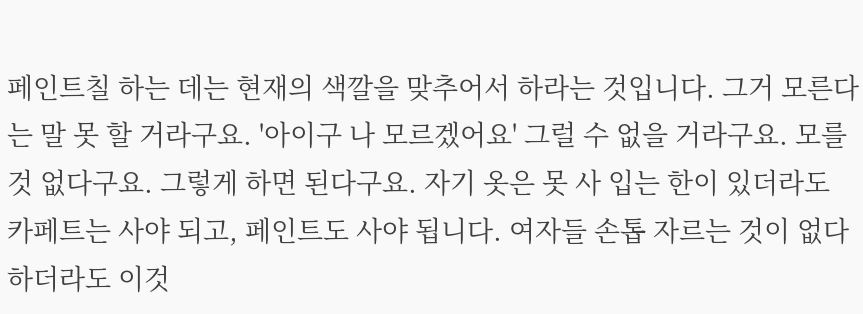페인트칠 하는 데는 현재의 색깔을 맞추어서 하라는 것입니다. 그거 모른다는 말 못 할 거라구요. '아이구 나 모르겠어요' 그럴 수 없을 거라구요. 모를 것 없다구요. 그렇게 하면 된다구요. 자기 옷은 못 사 입는 한이 있더라도 카페트는 사야 되고, 페인트도 사야 됩니다. 여자들 손톱 자르는 것이 없다 하더라도 이것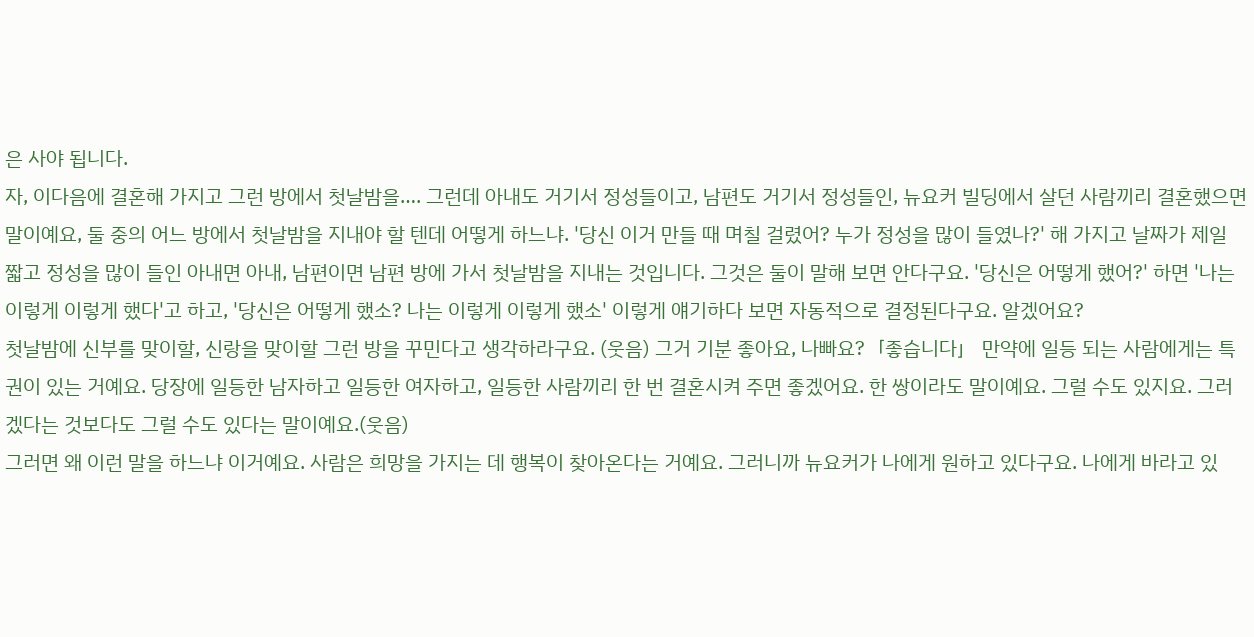은 사야 됩니다.
자, 이다음에 결혼해 가지고 그런 방에서 첫날밤을…. 그런데 아내도 거기서 정성들이고, 남편도 거기서 정성들인, 뉴요커 빌딩에서 살던 사람끼리 결혼했으면 말이예요, 둘 중의 어느 방에서 첫날밤을 지내야 할 텐데 어떻게 하느냐. '당신 이거 만들 때 며칠 걸렸어? 누가 정성을 많이 들였나?' 해 가지고 날짜가 제일 짧고 정성을 많이 들인 아내면 아내, 남편이면 남편 방에 가서 첫날밤을 지내는 것입니다. 그것은 둘이 말해 보면 안다구요. '당신은 어떻게 했어?' 하면 '나는 이렇게 이렇게 했다'고 하고, '당신은 어떻게 했소? 나는 이렇게 이렇게 했소' 이렇게 얘기하다 보면 자동적으로 결정된다구요. 알겠어요?
첫날밤에 신부를 맞이할, 신랑을 맞이할 그런 방을 꾸민다고 생각하라구요. (웃음) 그거 기분 좋아요, 나빠요?「좋습니다」 만약에 일등 되는 사람에게는 특권이 있는 거예요. 당장에 일등한 남자하고 일등한 여자하고, 일등한 사람끼리 한 번 결혼시켜 주면 좋겠어요. 한 쌍이라도 말이예요. 그럴 수도 있지요. 그러겠다는 것보다도 그럴 수도 있다는 말이예요.(웃음)
그러면 왜 이런 말을 하느냐 이거예요. 사람은 희망을 가지는 데 행복이 찾아온다는 거예요. 그러니까 뉴요커가 나에게 원하고 있다구요. 나에게 바라고 있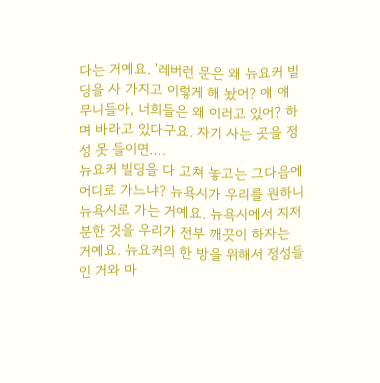다는 거예요. '레버런 문은 왜 뉴요커 빌딩을 사 가지고 이렇게 해 놨어? 얘 얘 무니들아, 너희들은 왜 이러고 있어? 하며 바라고 있다구요. 자기 사는 곳을 정성 못 들이면….
뉴요커 빌딩을 다 고쳐 놓고는 그다음에 어디로 가느냐? 뉴욕시가 우리를 원하니 뉴욕시로 가는 거예요. 뉴욕시에서 지저분한 것을 우리가 전부 깨끗이 하자는 거예요. 뉴요커의 한 방을 위해서 정성들인 거와 마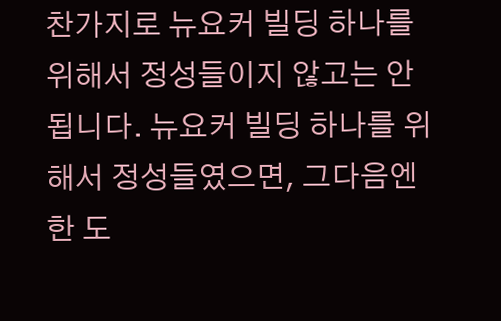찬가지로 뉴요커 빌딩 하나를 위해서 정성들이지 않고는 안 됩니다. 뉴요커 빌딩 하나를 위해서 정성들였으면, 그다음엔 한 도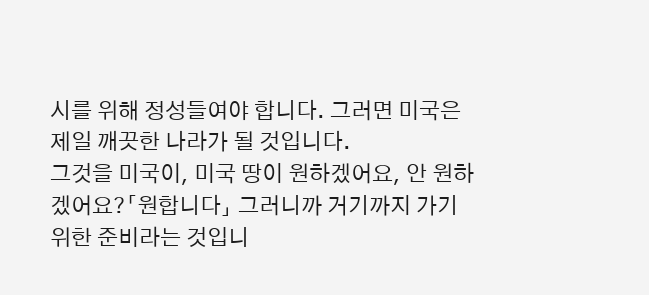시를 위해 정성들여야 합니다. 그러면 미국은 제일 깨끗한 나라가 될 것입니다.
그것을 미국이, 미국 땅이 원하겠어요, 안 원하겠어요?「원합니다」 그러니까 거기까지 가기 위한 준비라는 것입니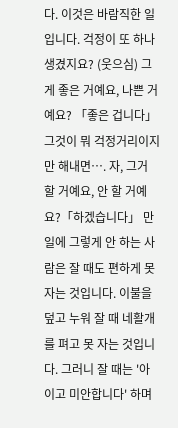다. 이것은 바람직한 일입니다. 걱정이 또 하나 생겼지요? (웃으심) 그게 좋은 거예요, 나쁜 거예요? 「좋은 겁니다」 그것이 뭐 걱정거리이지만 해내면…. 자, 그거 할 거예요, 안 할 거예요?「하겠습니다」 만일에 그렇게 안 하는 사람은 잘 때도 편하게 못 자는 것입니다. 이불을 덮고 누워 잘 때 네활개를 펴고 못 자는 것입니다. 그러니 잘 때는 '아이고 미안합니다' 하며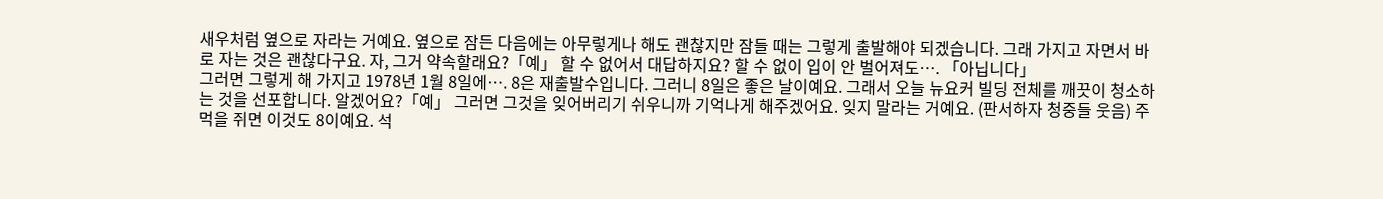새우처럼 옆으로 자라는 거예요. 옆으로 잠든 다음에는 아무렇게나 해도 괜찮지만 잠들 때는 그렇게 출발해야 되겠습니다. 그래 가지고 자면서 바로 자는 것은 괜찮다구요. 자, 그거 약속할래요?「예」 할 수 없어서 대답하지요? 할 수 없이 입이 안 벌어져도…. 「아닙니다」
그러면 그렇게 해 가지고 1978년 1월 8일에…. 8은 재출발수입니다. 그러니 8일은 좋은 날이예요. 그래서 오늘 뉴요커 빌딩 전체를 깨끗이 청소하는 것을 선포합니다. 알겠어요?「예」 그러면 그것을 잊어버리기 쉬우니까 기억나게 해주겠어요. 잊지 말라는 거예요. (판서하자 청중들 웃음) 주먹을 쥐면 이것도 8이예요. 석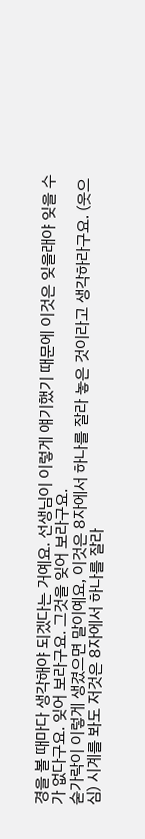경을 볼 때마다 생각해야 되겠다는 거예요. 선생님이 이렇게 얘기했기 때문에 이것은 잊을래야 잊을 수가 없다구요. 잊어 보라구요. 그것을 잊어 보라구요.
숟가락이 이렇게 생겼으면 말이예요, 이것은 8자에서 하나를 잘라 놓은 것이라고 생각하라구요. (웃으심) 시계를 봐도 저것은 8자에서 하나를 잘라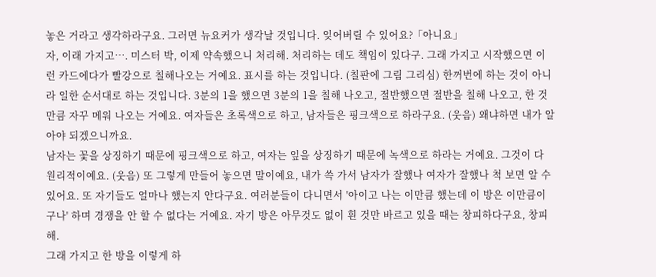놓은 거라고 생각하라구요. 그러면 뉴요커가 생각날 것입니다. 잊어버릴 수 있어요?「아니요」
자, 이래 가지고…. 미스터 박, 이제 약속했으니 처리해. 처리하는 데도 책임이 있다구. 그래 가지고 시작했으면 이런 카드에다가 빨강으로 칠해나오는 거예요. 표시를 하는 것입니다. (칠판에 그림 그리심) 한꺼번에 하는 것이 아니라 일한 순서대로 하는 것입니다. 3분의 1을 했으면 3분의 1을 칠해 나오고, 절반했으면 절반을 칠해 나오고, 한 것만큼 자꾸 메워 나오는 거예요. 여자들은 초록색으로 하고, 남자들은 핑크색으로 하라구요. (웃음) 왜냐하면 내가 알아야 되겠으니까요.
남자는 꽃을 상징하기 때문에 핑크색으로 하고, 여자는 잎을 상징하기 때문에 녹색으로 하라는 거예요. 그것이 다 원리적이예요. (웃음) 또 그렇게 만들어 놓으면 말이예요, 내가 쓱 가서 남자가 잘했나 여자가 잘했나 척 보면 알 수 있어요. 또 자기들도 얼마나 했는지 안다구요. 여러분들이 다니면서 '아이고 나는 이만큼 했는데 이 방은 이만큼이구나' 하며 경쟁을 안 할 수 없다는 거예요. 자기 방은 아무것도 없이 흰 것만 바르고 있을 때는 창피하다구요, 창피해.
그래 가지고 한 방을 이렇게 하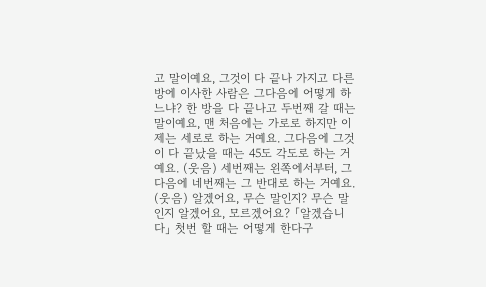고 말이예요, 그것이 다 끝나 가지고 다른 방에 이사한 사람은 그다음에 어떻게 하느냐? 한 방을 다 끝나고 두번째 갈 때는 말이예요, 맨 처음에는 가로로 하지만 이제는 세로로 하는 거예요. 그다음에 그것이 다 끝났을 때는 45도 각도로 하는 거예요. (웃음) 세번째는 왼쪽에서부터, 그다음에 네번째는 그 반대로 하는 거예요. (웃음) 알겠어요, 무슨 말인지? 무슨 말인지 알겠어요, 모르겠어요? 「알겠습니다」 첫번 할 때는 어떻게 한다구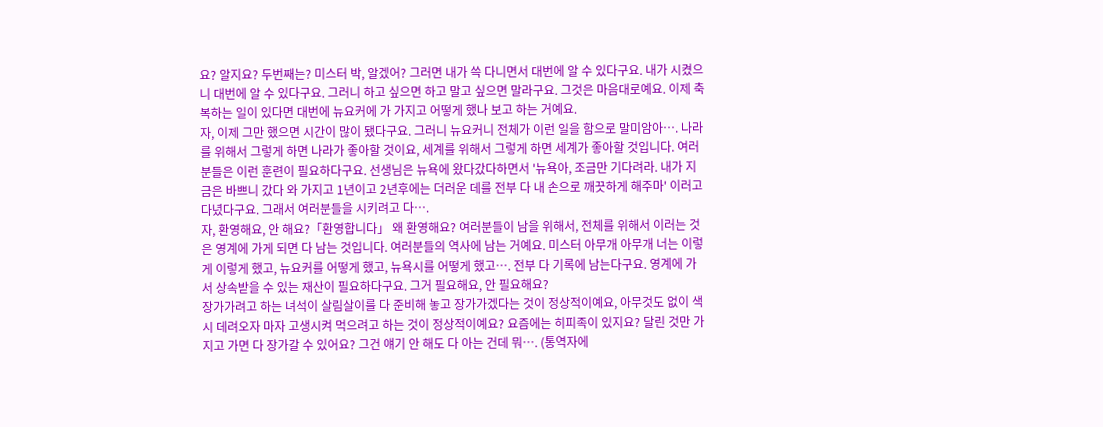요? 알지요? 두번째는? 미스터 박, 알겠어? 그러면 내가 쓱 다니면서 대번에 알 수 있다구요. 내가 시켰으니 대번에 알 수 있다구요. 그러니 하고 싶으면 하고 말고 싶으면 말라구요. 그것은 마음대로예요. 이제 축복하는 일이 있다면 대번에 뉴요커에 가 가지고 어떻게 했나 보고 하는 거예요.
자, 이제 그만 했으면 시간이 많이 됐다구요. 그러니 뉴요커니 전체가 이런 일을 함으로 말미암아…. 나라를 위해서 그렇게 하면 나라가 좋아할 것이요, 세계를 위해서 그렇게 하면 세계가 좋아할 것입니다. 여러분들은 이런 훈련이 필요하다구요. 선생님은 뉴욕에 왔다갔다하면서 '뉴욕아, 조금만 기다려라. 내가 지금은 바쁘니 갔다 와 가지고 1년이고 2년후에는 더러운 데를 전부 다 내 손으로 깨끗하게 해주마' 이러고 다녔다구요. 그래서 여러분들을 시키려고 다….
자, 환영해요, 안 해요?「환영합니다」 왜 환영해요? 여러분들이 남을 위해서, 전체를 위해서 이러는 것은 영계에 가게 되면 다 남는 것입니다. 여러분들의 역사에 남는 거예요. 미스터 아무개 아무개 너는 이렇게 이렇게 했고, 뉴요커를 어떻게 했고, 뉴욕시를 어떻게 했고…. 전부 다 기록에 남는다구요. 영계에 가서 상속받을 수 있는 재산이 필요하다구요. 그거 필요해요, 안 필요해요?
장가가려고 하는 녀석이 살림살이를 다 준비해 놓고 장가가겠다는 것이 정상적이예요, 아무것도 없이 색시 데려오자 마자 고생시켜 먹으려고 하는 것이 정상적이예요? 요즘에는 히피족이 있지요? 달린 것만 가지고 가면 다 장가갈 수 있어요? 그건 얘기 안 해도 다 아는 건데 뭐…. (통역자에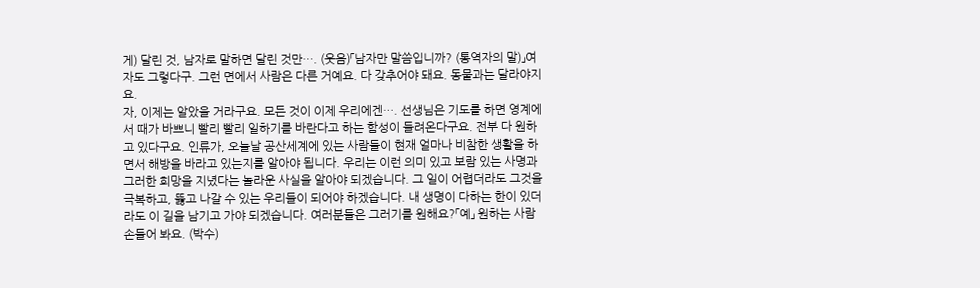게) 달린 것, 남자로 말하면 달린 것만…. (웃음)「남자만 말씀입니까? (통역자의 말)」여자도 그렇다구. 그런 면에서 사람은 다른 거예요. 다 갖추어야 돼요. 동물과는 달라야지요.
자, 이제는 알았을 거라구요. 모든 것이 이제 우리에겐…. 선생님은 기도를 하면 영계에서 때가 바쁘니 빨리 빨리 일하기를 바란다고 하는 함성이 들려온다구요. 전부 다 원하고 있다구요. 인류가, 오늘날 공산세계에 있는 사람들이 현재 얼마나 비참한 생활을 하면서 해방을 바라고 있는지를 알아야 됩니다. 우리는 이런 의미 있고 보람 있는 사명과 그러한 희망을 지녔다는 놀라운 사실을 알아야 되겠습니다. 그 일이 어렵더라도 그것을 극복하고, 뚫고 나갈 수 있는 우리들이 되어야 하겠습니다. 내 생명이 다하는 한이 있더라도 이 길을 남기고 가야 되겠습니다. 여러분들은 그러기를 원해요?「예」 원하는 사람 손들어 봐요. (박수)